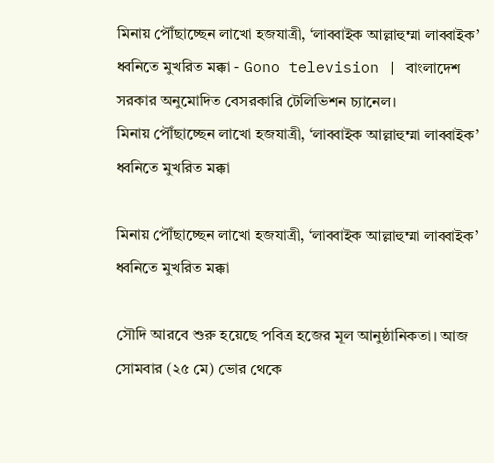মিনায় পৌঁছাচ্ছেন লাখো হজযাত্রী, ‘লাব্বাইক আল্লাহুম্মা লাব্বাইক’ ধ্বনিতে মুখরিত মক্কা - Gono television | বাংলাদেশ সরকার অনুমোদিত বেসরকারি টেলিভিশন চ্যানেল।
মিনায় পৌঁছাচ্ছেন লাখো হজযাত্রী, ‘লাব্বাইক আল্লাহুম্মা লাব্বাইক’ ধ্বনিতে মুখরিত মক্কা

মিনায় পৌঁছাচ্ছেন লাখো হজযাত্রী, ‘লাব্বাইক আল্লাহুম্মা লাব্বাইক’ ধ্বনিতে মুখরিত মক্কা

সৌদি আরবে শুরু হয়েছে পবিত্র হজের মূল আনুষ্ঠানিকতা। আজ সোমবার (২৫ মে) ভোর থেকে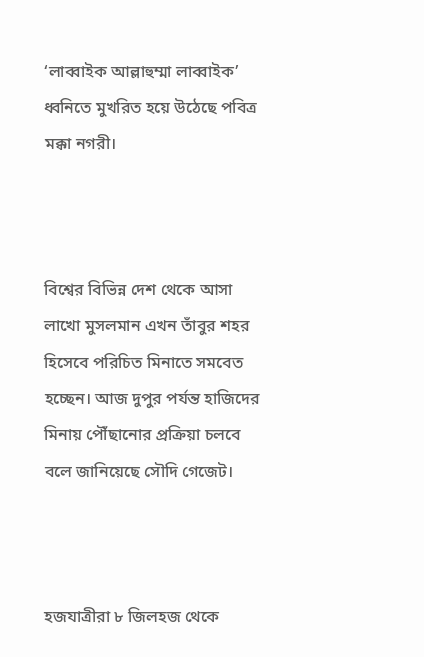‘লাব্বাইক আল্লাহুম্মা লাব্বাইক’ ধ্বনিতে মুখরিত হয়ে উঠেছে পবিত্র মক্কা নগরী।



বিশ্বের বিভিন্ন দেশ থেকে আসা লাখো মুসলমান এখন তাঁবুর শহর হিসেবে পরিচিত মিনাতে সমবেত হচ্ছেন। আজ দুপুর পর্যন্ত হাজিদের মিনায় পৌঁছানোর প্রক্রিয়া চলবে বলে জানিয়েছে সৌদি গেজেট।



হজযাত্রীরা ৮ জিলহজ থেকে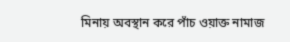মিনায় অবস্থান করে পাঁচ ওয়াক্ত নামাজ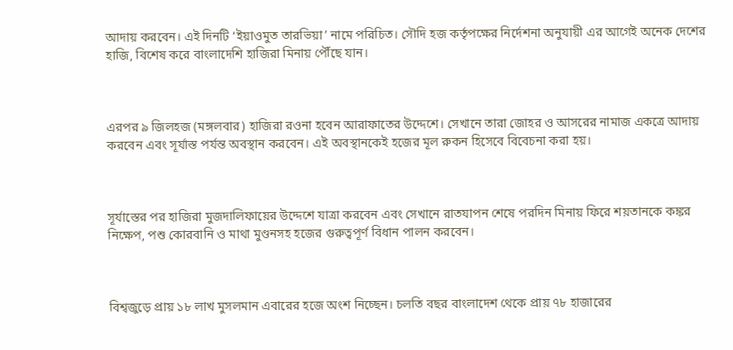আদায় করবেন। এই দিনটি ‘ইয়াওমুত তারভিয়া’ নামে পরিচিত। সৌদি হজ কর্তৃপক্ষের নির্দেশনা অনুযায়ী এর আগেই অনেক দেশের হাজি, বিশেষ করে বাংলাদেশি হাজিরা মিনায় পৌঁছে যান।



এরপর ৯ জিলহজ (মঙ্গলবার) হাজিরা রওনা হবেন আরাফাতের উদ্দেশে। সেখানে তারা জোহর ও আসরের নামাজ একত্রে আদায় করবেন এবং সূর্যাস্ত পর্যন্ত অবস্থান করবেন। এই অবস্থানকেই হজের মূল রুকন হিসেবে বিবেচনা করা হয়।



সূর্যাস্তের পর হাজিরা মুজদালিফায়ের উদ্দেশে যাত্রা করবেন এবং সেখানে রাতযাপন শেষে পরদিন মিনায় ফিরে শয়তানকে কঙ্কর নিক্ষেপ, পশু কোরবানি ও মাথা মুণ্ডনসহ হজের গুরুত্বপূর্ণ বিধান পালন করবেন।



বিশ্বজুড়ে প্রায় ১৮ লাখ মুসলমান এবারের হজে অংশ নিচ্ছেন। চলতি বছর বাংলাদেশ থেকে প্রায় ৭৮ হাজারের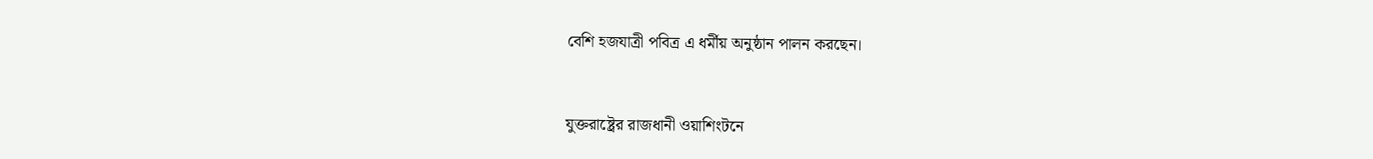বেশি হজযাত্রী পবিত্র এ ধর্মীয় অনুষ্ঠান পালন করছেন।


যুক্তরাষ্ট্রের রাজধানী ওয়াশিংটনে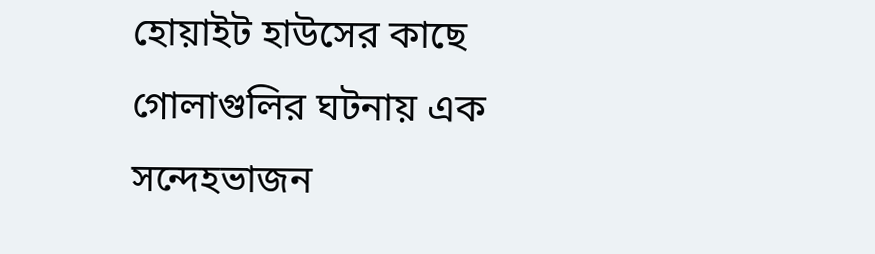হোয়াইট হাউসের কাছে গোলাগুলির ঘটনায় এক সন্দেহভাজন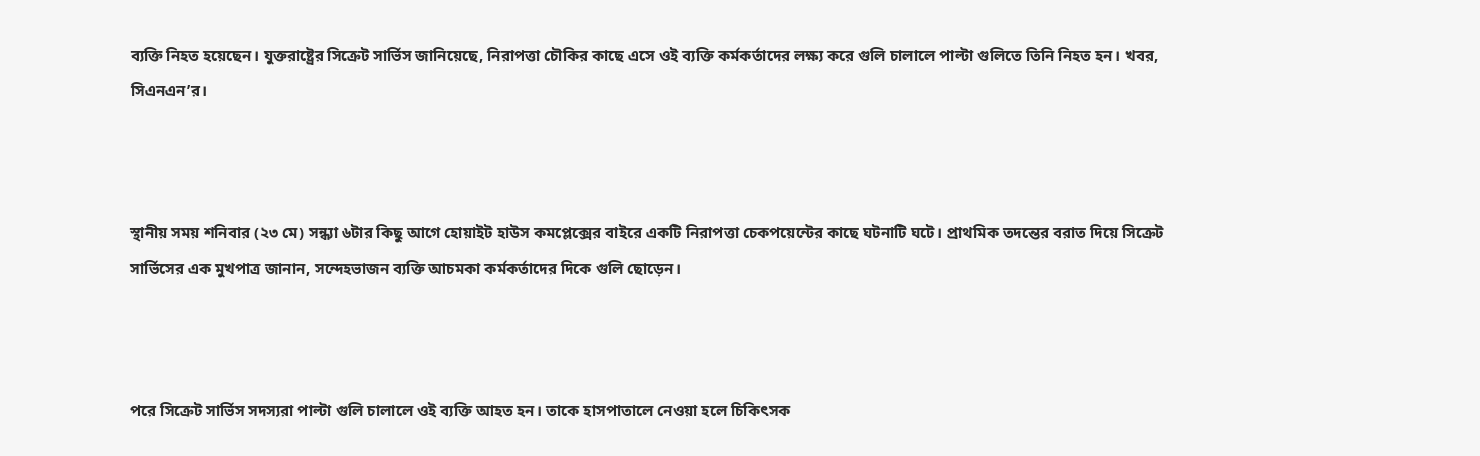ব্যক্তি নিহত হয়েছেন। যুক্তরাষ্ট্রের সিক্রেট সার্ভিস জানিয়েছে, নিরাপত্তা চৌকির কাছে এসে ওই ব্যক্তি কর্মকর্তাদের লক্ষ্য করে গুলি চালালে পাল্টা গুলিতে তিনি নিহত হন। খবর, সিএনএন’র।



স্থানীয় সময় শনিবার (২৩ মে) সন্ধ্যা ৬টার কিছু আগে হোয়াইট হাউস কমপ্লেক্সের বাইরে একটি নিরাপত্তা চেকপয়েন্টের কাছে ঘটনাটি ঘটে। প্রাথমিক তদন্তের বরাত দিয়ে সিক্রেট সার্ভিসের এক মুখপাত্র জানান, সন্দেহভাজন ব্যক্তি আচমকা কর্মকর্তাদের দিকে গুলি ছোড়েন।



পরে সিক্রেট সার্ভিস সদস্যরা পাল্টা গুলি চালালে ওই ব্যক্তি আহত হন। তাকে হাসপাতালে নেওয়া হলে চিকিৎসক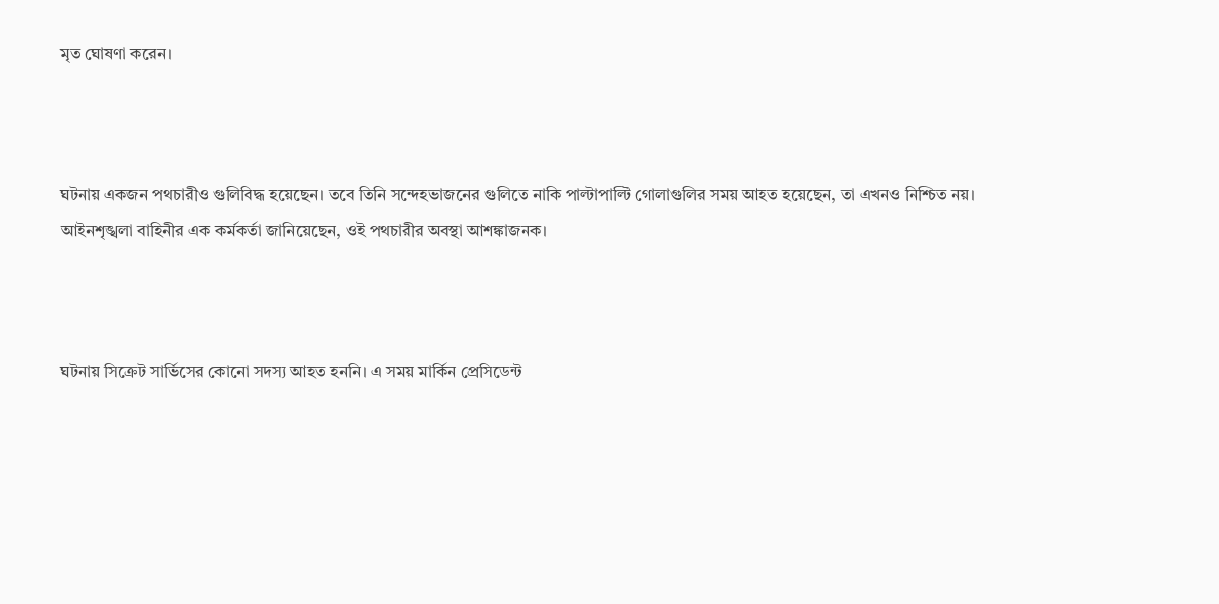মৃত ঘোষণা করেন।



ঘটনায় একজন পথচারীও গুলিবিদ্ধ হয়েছেন। তবে তিনি সন্দেহভাজনের গুলিতে নাকি পাল্টাপাল্টি গোলাগুলির সময় আহত হয়েছেন, তা এখনও নিশ্চিত নয়। আইনশৃঙ্খলা বাহিনীর এক কর্মকর্তা জানিয়েছেন, ওই পথচারীর অবস্থা আশঙ্কাজনক।



ঘটনায় সিক্রেট সার্ভিসের কোনো সদস্য আহত হননি। এ সময় মার্কিন প্রেসিডেন্ট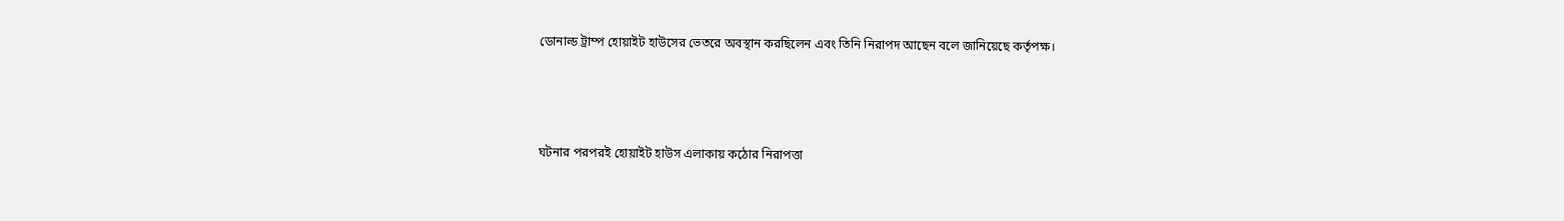ডোনাল্ড ট্রাম্প হোয়াইট হাউসের ভেতরে অবস্থান করছিলেন এবং তিনি নিরাপদ আছেন বলে জানিয়েছে কর্তৃপক্ষ।



ঘটনার পরপরই হোয়াইট হাউস এলাকায় কঠোর নিরাপত্তা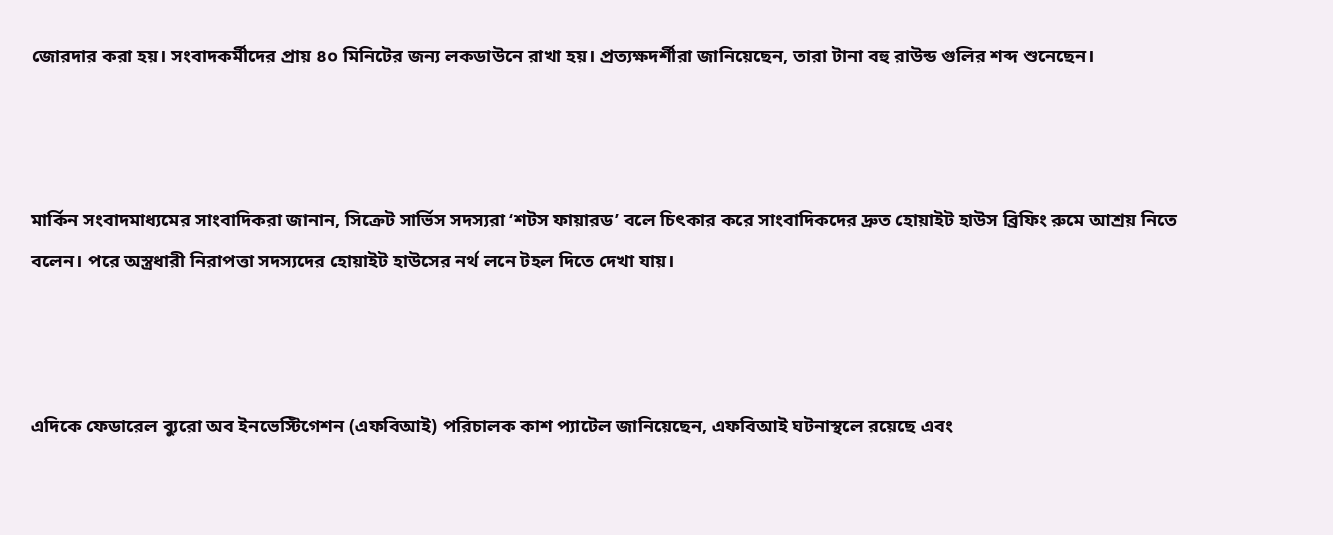জোরদার করা হয়। সংবাদকর্মীদের প্রায় ৪০ মিনিটের জন্য লকডাউনে রাখা হয়। প্রত্যক্ষদর্শীরা জানিয়েছেন, তারা টানা বহু রাউন্ড গুলির শব্দ শুনেছেন।



মার্কিন সংবাদমাধ্যমের সাংবাদিকরা জানান, সিক্রেট সার্ভিস সদস্যরা ‘শটস ফায়ারড’ বলে চিৎকার করে সাংবাদিকদের দ্রুত হোয়াইট হাউস ব্রিফিং রুমে আশ্রয় নিতে বলেন। পরে অস্ত্রধারী নিরাপত্তা সদস্যদের হোয়াইট হাউসের নর্থ লনে টহল দিতে দেখা যায়।



এদিকে ফেডারেল ব্যুরো অব ইনভেস্টিগেশন (এফবিআই) পরিচালক কাশ প্যাটেল জানিয়েছেন, এফবিআই ঘটনাস্থলে রয়েছে এবং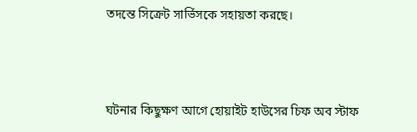তদন্তে সিক্রেট সার্ভিসকে সহায়তা করছে।



ঘটনার কিছুক্ষণ আগে হোয়াইট হাউসের চিফ অব স্টাফ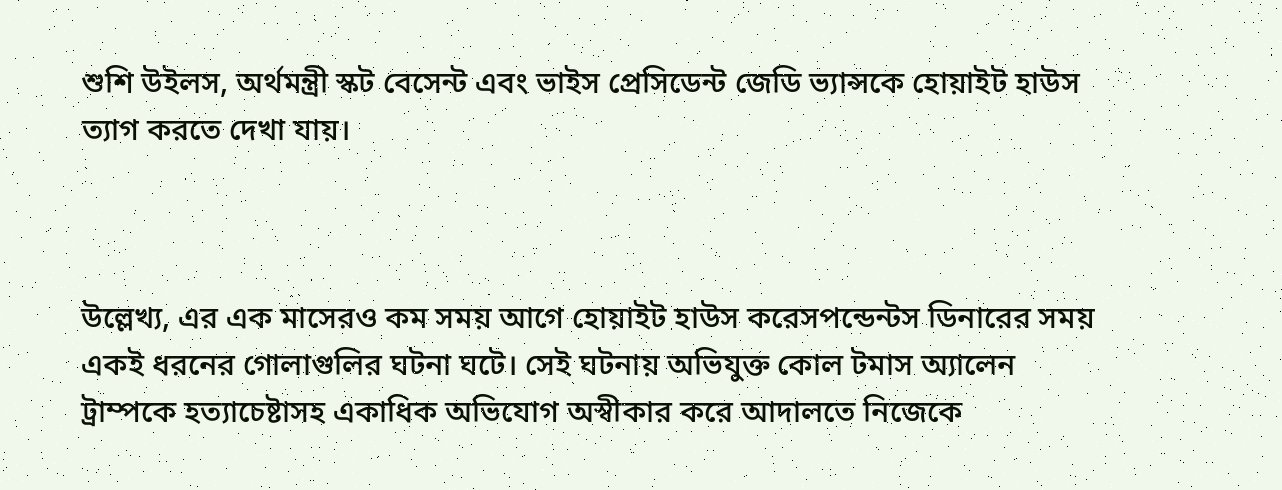শুশি উইলস, অর্থমন্ত্রী স্কট বেসেন্ট এবং ভাইস প্রেসিডেন্ট জেডি ভ্যান্সকে হোয়াইট হাউস ত্যাগ করতে দেখা যায়।



উল্লেখ্য, এর এক মাসেরও কম সময় আগে হোয়াইট হাউস করেসপন্ডেন্টস ডিনারের সময় একই ধরনের গোলাগুলির ঘটনা ঘটে। সেই ঘটনায় অভিযুক্ত কোল টমাস অ্যালেন ট্রাম্পকে হত্যাচেষ্টাসহ একাধিক অভিযোগ অস্বীকার করে আদালতে নিজেকে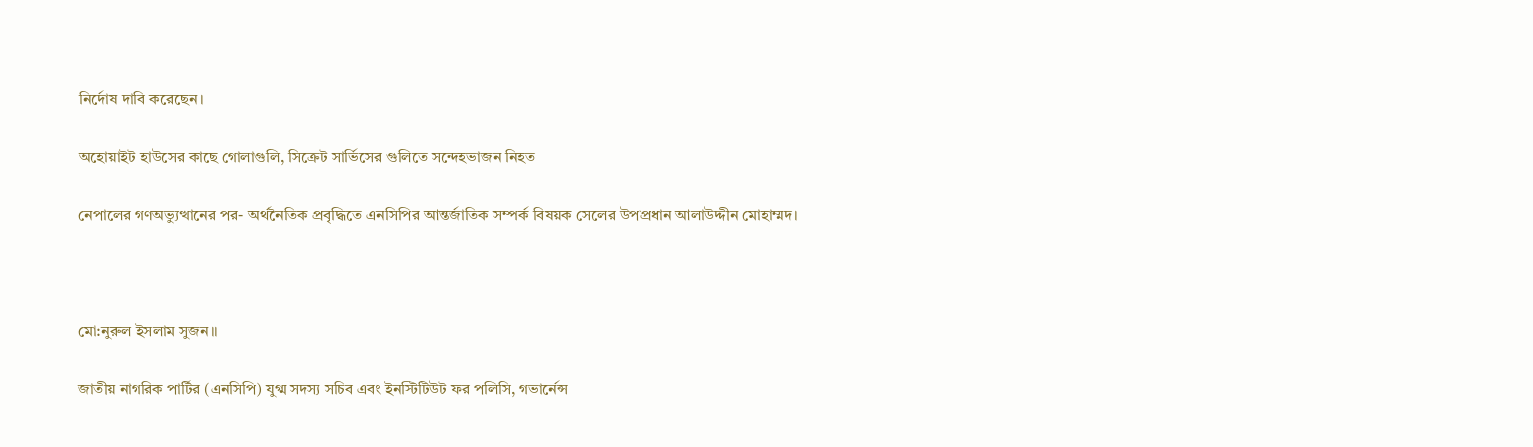নির্দোষ দাবি করেছেন।

অহোয়াইট হাউসের কাছে গোলাগুলি, সিক্রেট সার্ভিসের গুলিতে সন্দেহভাজন নিহত

নেপালের গণঅভ্যুত্থানের পর- অর্থনৈতিক প্রবৃদ্ধিতে এনসিপির আন্তর্জাতিক সম্পর্ক বিষয়ক সেলের উপপ্রধান আলাউদ্দীন মোহাম্মদ।



মো:নুরুল ইসলাম সুজন।।

জাতীয় নাগরিক পার্টির (এনসিপি) যুগ্ম সদস্য সচিব এবং ইনস্টিটিউট ফর পলিসি, গভার্নেন্স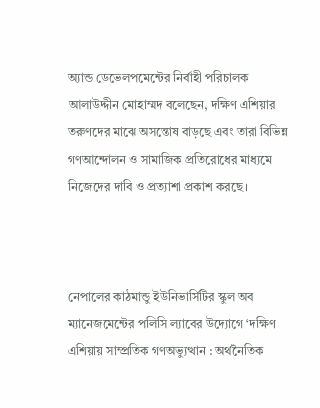অ্যান্ড ডেভেলপমেন্টের নির্বাহী পরিচালক আলাউদ্দীন মোহাম্মদ বলেছেন, দক্ষিণ এশিয়ার তরুণদের মাঝে অসন্তোষ বাড়ছে এবং তারা বিভিন্ন গণআন্দোলন ও সামাজিক প্রতিরোধের মাধ্যমে নিজেদের দাবি ও প্রত্যাশা প্রকাশ করছে।



নেপালের কাঠমান্ডু ইউনিভার্সিটির স্কুল অব ম্যানেজমেন্টের পলিসি ল্যাবের উদ্যোগে ‘দক্ষিণ এশিয়ায় সাম্প্রতিক গণঅভ্যুত্থান : অর্থনৈতিক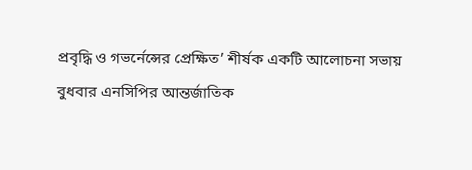প্রবৃদ্ধি ও গভর্নেন্সের প্রেক্ষিত’ শীর্ষক একটি আলোচনা সভায় বুধবার এনসিপির আন্তর্জাতিক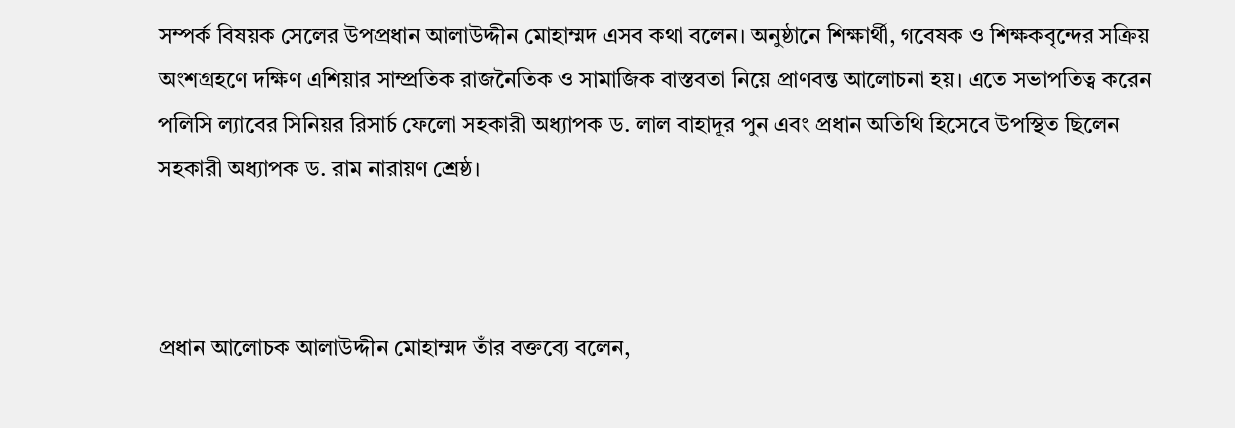সম্পর্ক বিষয়ক সেলের উপপ্রধান আলাউদ্দীন মোহাম্মদ এসব কথা বলেন। অনুষ্ঠানে শিক্ষার্থী, গবেষক ও শিক্ষকবৃন্দের সক্রিয় অংশগ্রহণে দক্ষিণ এশিয়ার সাম্প্রতিক রাজনৈতিক ও সামাজিক বাস্তবতা নিয়ে প্রাণবন্ত আলোচনা হয়। এতে সভাপতিত্ব করেন পলিসি ল্যাবের সিনিয়র রিসার্চ ফেলো সহকারী অধ্যাপক ড. লাল বাহাদূর পুন এবং প্রধান অতিথি হিসেবে উপস্থিত ছিলেন সহকারী অধ্যাপক ড. রাম নারায়ণ শ্রেষ্ঠ।



প্রধান আলোচক আলাউদ্দীন মোহাম্মদ তাঁর বক্তব্যে বলেন,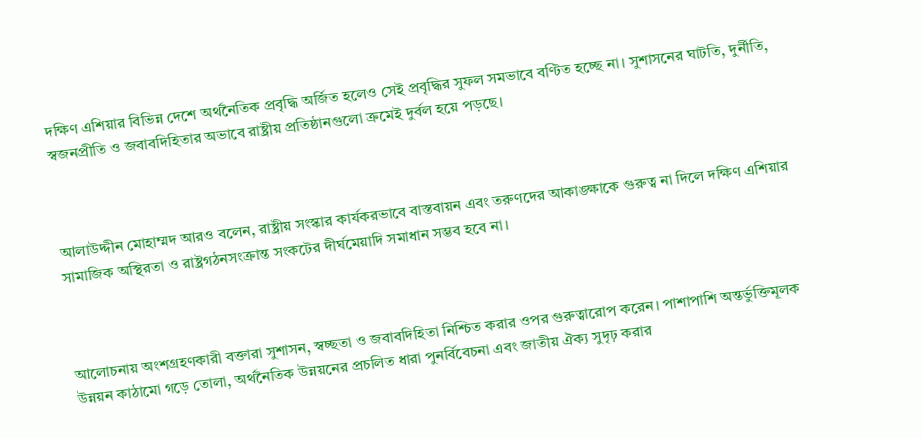দক্ষিণ এশিয়ার বিভিন্ন দেশে অর্থনৈতিক প্রবৃদ্ধি অর্জিত হলেও সেই প্রবৃদ্ধির সুফল সমভাবে বণ্টিত হচ্ছে না। সুশাসনের ঘাটতি, দুর্নীতি, স্বজনপ্রীতি ও জবাবদিহিতার অভাবে রাষ্ট্রীয় প্রতিষ্ঠানগুলো ক্রমেই দুর্বল হয়ে পড়ছে।



আলাউদ্দীন মোহাম্মদ আরও বলেন, রাষ্ট্রীয় সংস্কার কার্যকরভাবে বাস্তবায়ন এবং তরুণদের আকাঙ্ক্ষাকে গুরুত্ব না দিলে দক্ষিণ এশিয়ার সামাজিক অস্থিরতা ও রাষ্ট্রগঠনসংক্রান্ত সংকটের দীর্ঘমেয়াদি সমাধান সম্ভব হবে না।



আলোচনায় অংশগ্রহণকারী বক্তারা সুশাসন, স্বচ্ছতা ও জবাবদিহিতা নিশ্চিত করার ওপর গুরুত্বারোপ করেন। পাশাপাশি অন্তর্ভুক্তিমূলক উন্নয়ন কাঠামো গড়ে তোলা, অর্থনৈতিক উন্নয়নের প্রচলিত ধারা পুনর্বিবেচনা এবং জাতীয় ঐক্য সুদৃঢ় করার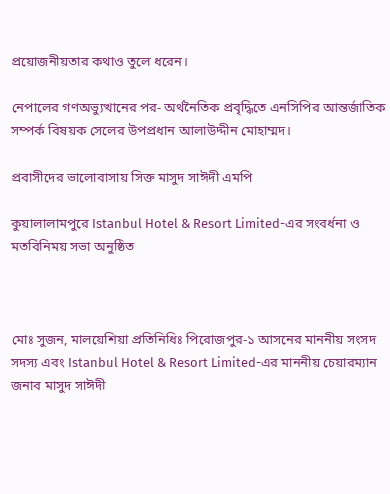প্রয়োজনীয়তার কথাও তুলে ধরেন।

নেপালের গণঅভ্যুত্থানের পর- অর্থনৈতিক প্রবৃদ্ধিতে এনসিপির আন্তর্জাতিক সম্পর্ক বিষয়ক সেলের উপপ্রধান আলাউদ্দীন মোহাম্মদ।

প্রবাসীদের ভালোবাসায় সিক্ত মাসুদ সাঈদী এমপি

কুয়ালালামপুরে Istanbul Hotel & Resort Limited-এর সংবর্ধনা ও মতবিনিময় সভা অনুষ্ঠিত



মোঃ সুজন, মালয়েশিয়া প্রতিনিধিঃ পিরোজপুর-১ আসনের মাননীয় সংসদ সদস্য এবং Istanbul Hotel & Resort Limited-এর মাননীয় চেয়ারম্যান জনাব মাসুদ সাঈদী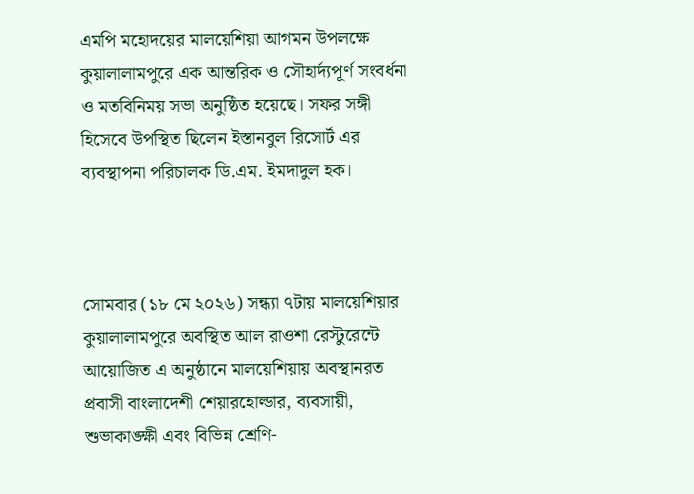এমপি মহোদয়ের মালয়েশিয়া আগমন উপলক্ষে কুয়ালালামপুরে এক আন্তরিক ও সৌহার্দ্যপূর্ণ সংবর্ধনা ও মতবিনিময় সভা অনুষ্ঠিত হয়েছে। সফর সঙ্গী হিসেবে উপস্থিত ছিলেন ইস্তানবুল রিসোর্ট এর ব্যবস্থাপনা পরিচালক ডি.এম. ইমদাদুল হক।



সোমবার (১৮ মে ২০২৬) সন্ধ্যা ৭টায় মালয়েশিয়ার কুয়ালালামপুরে অবস্থিত আল রাওশা রেস্টুরেন্টে আয়োজিত এ অনুষ্ঠানে মালয়েশিয়ায় অবস্থানরত প্রবাসী বাংলাদেশী শেয়ারহোল্ডার, ব্যবসায়ী, শুভাকাঙ্ক্ষী এবং বিভিন্ন শ্রেণি-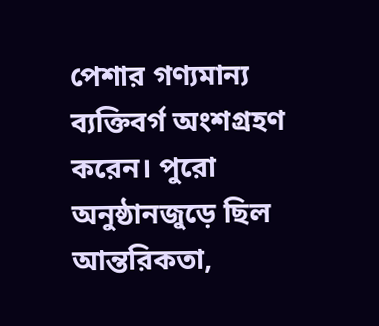পেশার গণ্যমান্য ব্যক্তিবর্গ অংশগ্রহণ করেন। পুরো অনুষ্ঠানজুড়ে ছিল আন্তরিকতা,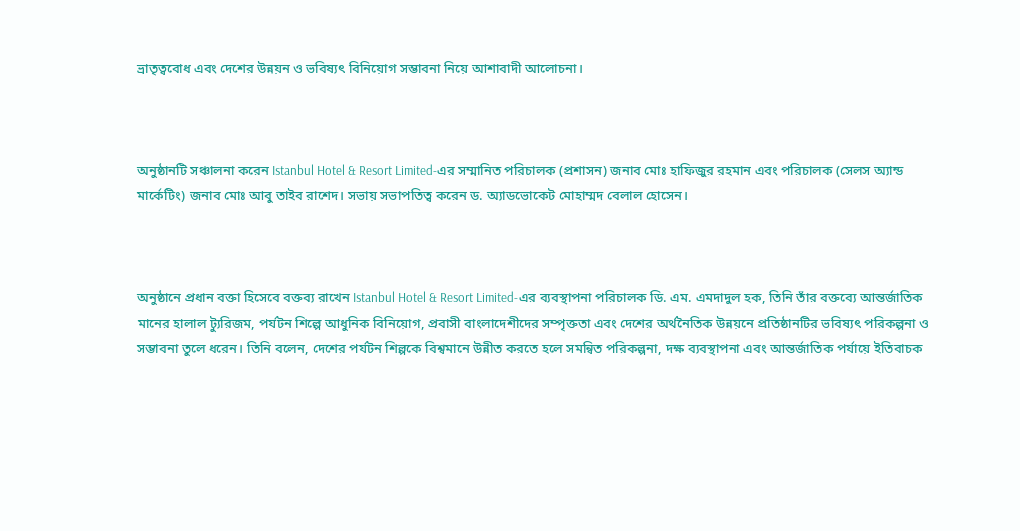ভ্রাতৃত্ববোধ এবং দেশের উন্নয়ন ও ভবিষ্যৎ বিনিয়োগ সম্ভাবনা নিয়ে আশাবাদী আলোচনা।



অনুষ্ঠানটি সঞ্চালনা করেন Istanbul Hotel & Resort Limited-এর সম্মানিত পরিচালক (প্রশাসন) জনাব মোঃ হাফিজুর রহমান এবং পরিচালক (সেলস অ্যান্ড মার্কেটিং) জনাব মোঃ আবু তাইব রাশেদ। সভায় সভাপতিত্ব করেন ড. অ্যাডভোকেট মোহাম্মদ বেলাল হোসেন।



অনুষ্ঠানে প্রধান বক্তা হিসেবে বক্তব্য রাখেন Istanbul Hotel & Resort Limited-এর ব্যবস্থাপনা পরিচালক ডি. এম. এমদাদুল হক, তিনি তাঁর বক্তব্যে আন্তর্জাতিক মানের হালাল ট্যুরিজম, পর্যটন শিল্পে আধুনিক বিনিয়োগ, প্রবাসী বাংলাদেশীদের সম্পৃক্ততা এবং দেশের অর্থনৈতিক উন্নয়নে প্রতিষ্ঠানটির ভবিষ্যৎ পরিকল্পনা ও সম্ভাবনা তুলে ধরেন। তিনি বলেন, দেশের পর্যটন শিল্পকে বিশ্বমানে উন্নীত করতে হলে সমন্বিত পরিকল্পনা, দক্ষ ব্যবস্থাপনা এবং আন্তর্জাতিক পর্যায়ে ইতিবাচক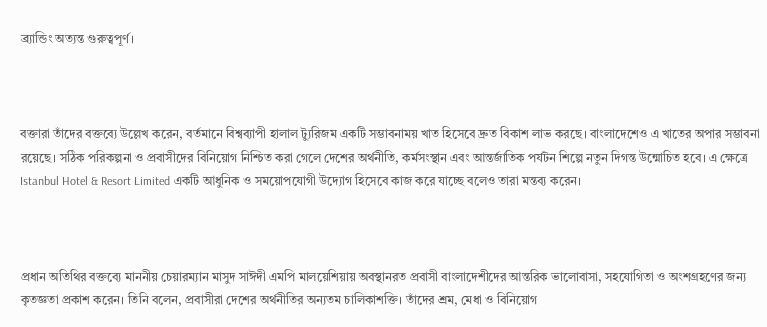ব্র্যান্ডিং অত্যন্ত গুরুত্বপূর্ণ।



বক্তারা তাঁদের বক্তব্যে উল্লেখ করেন, বর্তমানে বিশ্বব্যাপী হালাল ট্যুরিজম একটি সম্ভাবনাময় খাত হিসেবে দ্রুত বিকাশ লাভ করছে। বাংলাদেশেও এ খাতের অপার সম্ভাবনা রয়েছে। সঠিক পরিকল্পনা ও প্রবাসীদের বিনিয়োগ নিশ্চিত করা গেলে দেশের অর্থনীতি, কর্মসংস্থান এবং আন্তর্জাতিক পর্যটন শিল্পে নতুন দিগন্ত উন্মোচিত হবে। এ ক্ষেত্রে Istanbul Hotel & Resort Limited একটি আধুনিক ও সময়োপযোগী উদ্যোগ হিসেবে কাজ করে যাচ্ছে বলেও তারা মন্তব্য করেন।



প্রধান অতিথির বক্তব্যে মাননীয় চেয়ারম্যান মাসুদ সাঈদী এমপি মালয়েশিয়ায় অবস্থানরত প্রবাসী বাংলাদেশীদের আন্তরিক ভালোবাসা, সহযোগিতা ও অংশগ্রহণের জন্য কৃতজ্ঞতা প্রকাশ করেন। তিনি বলেন, প্রবাসীরা দেশের অর্থনীতির অন্যতম চালিকাশক্তি। তাঁদের শ্রম, মেধা ও বিনিয়োগ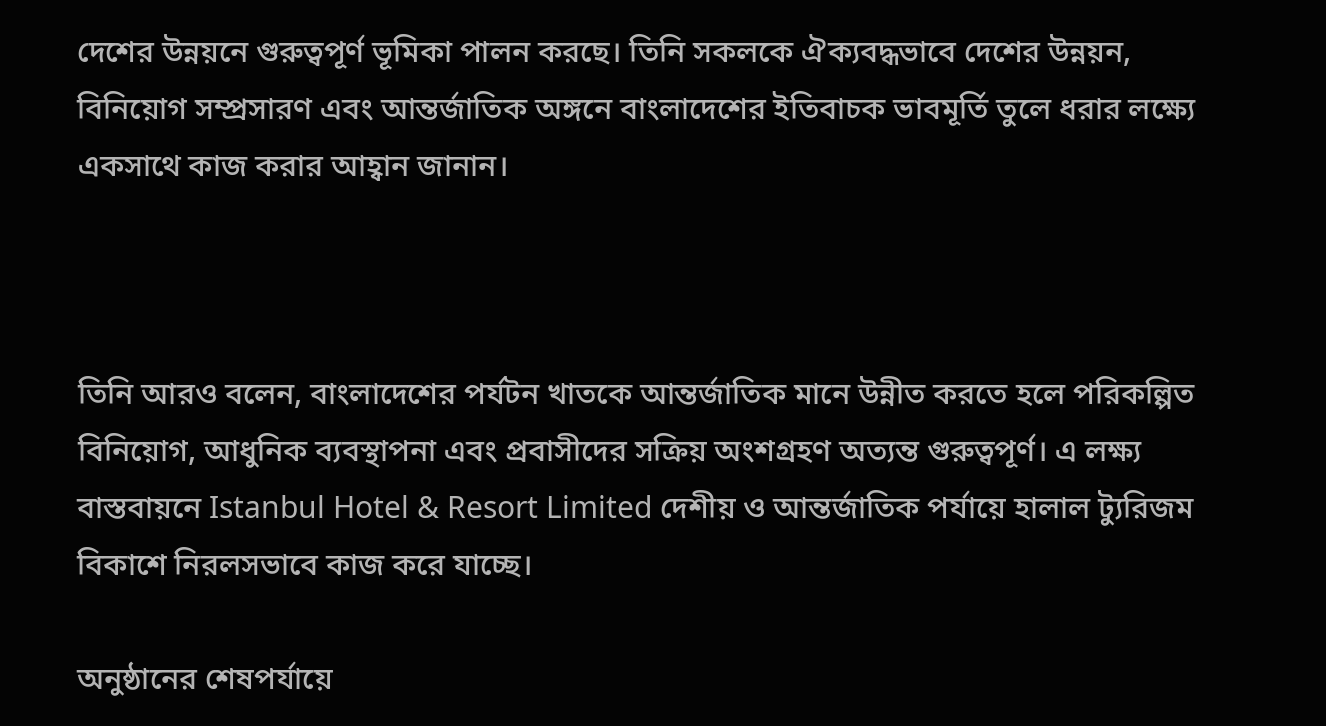দেশের উন্নয়নে গুরুত্বপূর্ণ ভূমিকা পালন করছে। তিনি সকলকে ঐক্যবদ্ধভাবে দেশের উন্নয়ন, বিনিয়োগ সম্প্রসারণ এবং আন্তর্জাতিক অঙ্গনে বাংলাদেশের ইতিবাচক ভাবমূর্তি তুলে ধরার লক্ষ্যে একসাথে কাজ করার আহ্বান জানান।



তিনি আরও বলেন, বাংলাদেশের পর্যটন খাতকে আন্তর্জাতিক মানে উন্নীত করতে হলে পরিকল্পিত বিনিয়োগ, আধুনিক ব্যবস্থাপনা এবং প্রবাসীদের সক্রিয় অংশগ্রহণ অত্যন্ত গুরুত্বপূর্ণ। এ লক্ষ্য বাস্তবায়নে Istanbul Hotel & Resort Limited দেশীয় ও আন্তর্জাতিক পর্যায়ে হালাল ট্যুরিজম বিকাশে নিরলসভাবে কাজ করে যাচ্ছে।

অনুষ্ঠানের শেষপর্যায়ে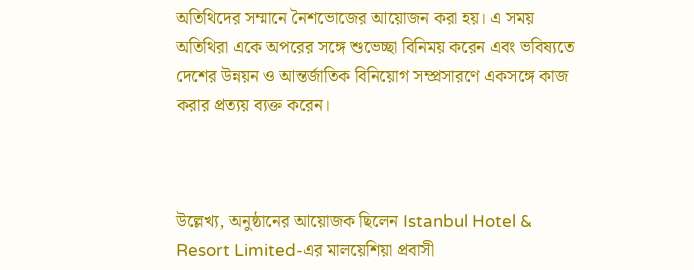অতিথিদের সম্মানে নৈশভোজের আয়োজন করা হয়। এ সময় অতিথিরা একে অপরের সঙ্গে শুভেচ্ছা বিনিময় করেন এবং ভবিষ্যতে দেশের উন্নয়ন ও আন্তর্জাতিক বিনিয়োগ সম্প্রসারণে একসঙ্গে কাজ করার প্রত্যয় ব্যক্ত করেন।



উল্লেখ্য, অনুষ্ঠানের আয়োজক ছিলেন Istanbul Hotel & Resort Limited-এর মালয়েশিয়া প্রবাসী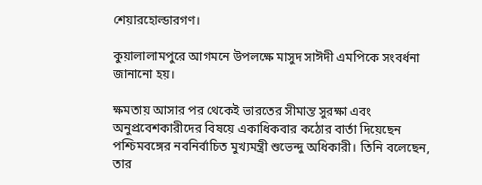শেয়ারহোল্ডারগণ।

কুয়ালালামপুরে আগমনে উপলক্ষে মাসুদ সাঈদী এমপিকে সংবর্ধনা জানানো হয়।

ক্ষমতায় আসার পর থেকেই ভারতের সীমান্ত সুরক্ষা এবং অনুপ্রবেশকারীদের বিষয়ে একাধিকবার কঠোর বার্তা দিয়েছেন পশ্চিমবঙ্গের নবনির্বাচিত মুখ্যমন্ত্রী শুভেন্দু অধিকারী। তিনি বলেছেন, তার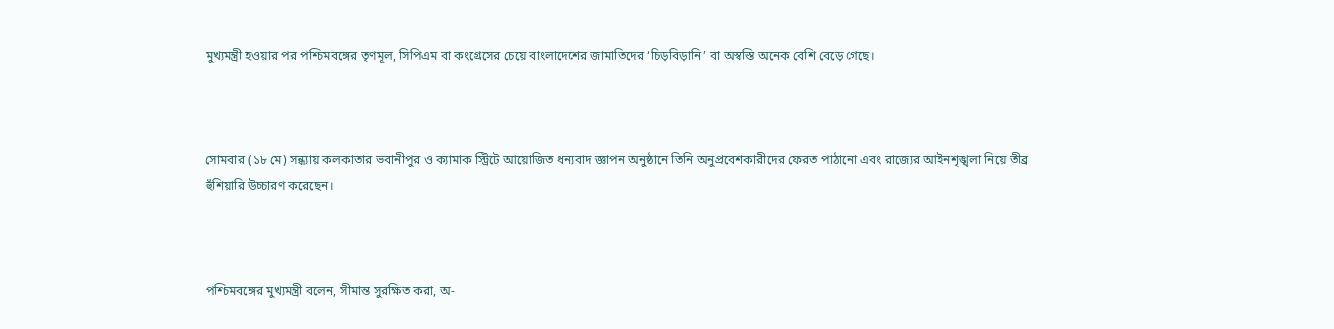মুখ্যমন্ত্রী হওয়ার পর পশ্চিমবঙ্গের তৃণমূল, সিপিএম বা কংগ্রেসের চেয়ে বাংলাদেশের জামাতিদের ‘চিড়বিড়ানি’ বা অস্বস্তি অনেক বেশি বেড়ে গেছে।



সোমবার (১৮ মে) সন্ধ্যায় কলকাতার ভবানীপুর ও ক্যামাক স্ট্রিটে আয়োজিত ধন্যবাদ জ্ঞাপন অনুষ্ঠানে তিনি অনুপ্রবেশকারীদের ফেরত পাঠানো এবং রাজ্যের আইনশৃঙ্খলা নিয়ে তীব্র হুঁশিয়ারি উচ্চারণ করেছেন।



পশ্চিমবঙ্গের মুখ্যমন্ত্রী বলেন, সীমান্ত সুরক্ষিত করা, অ-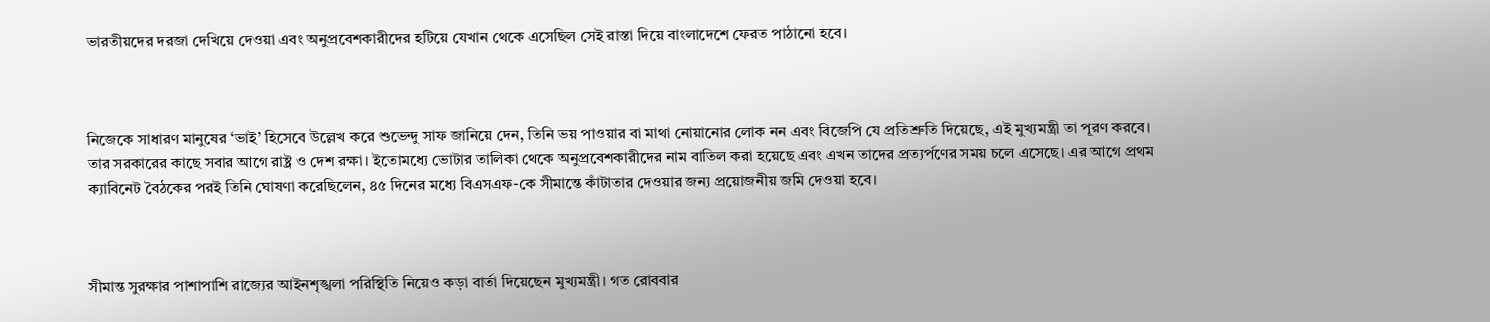ভারতীয়দের দরজা দেখিয়ে দেওয়া এবং অনুপ্রবেশকারীদের হটিয়ে যেখান থেকে এসেছিল সেই রাস্তা দিয়ে বাংলাদেশে ফেরত পাঠানো হবে।



নিজেকে সাধারণ মানুষের ‘ভাই’ হিসেবে উল্লেখ করে শুভেন্দু সাফ জানিয়ে দেন, তিনি ভয় পাওয়ার বা মাথা নোয়ানোর লোক নন এবং বিজেপি যে প্রতিশ্রুতি দিয়েছে, এই মুখ্যমন্ত্রী তা পূরণ করবে। তার সরকারের কাছে সবার আগে রাষ্ট্র ও দেশ রক্ষা। ইতোমধ্যে ভোটার তালিকা থেকে অনুপ্রবেশকারীদের নাম বাতিল করা হয়েছে এবং এখন তাদের প্রত্যর্পণের সময় চলে এসেছে। এর আগে প্রথম ক্যাবিনেট বৈঠকের পরই তিনি ঘোষণা করেছিলেন, ৪৫ দিনের মধ্যে বিএসএফ-কে সীমান্তে কাঁটাতার দেওয়ার জন্য প্রয়োজনীয় জমি দেওয়া হবে।



সীমান্ত সুরক্ষার পাশাপাশি রাজ্যের আইনশৃঙ্খলা পরিস্থিতি নিয়েও কড়া বার্তা দিয়েছেন মুখ্যমন্ত্রী। গত রোববার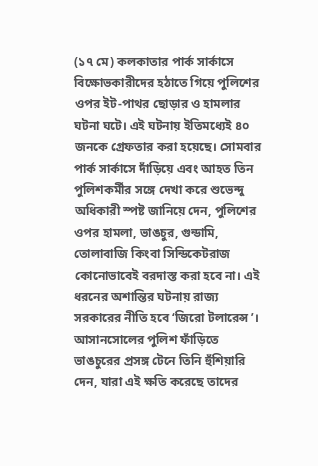(১৭ মে) কলকাতার পার্ক সার্কাসে বিক্ষোভকারীদের হঠাতে গিয়ে পুলিশের ওপর ইট-পাথর ছোড়ার ও হামলার ঘটনা ঘটে। এই ঘটনায় ইতিমধ্যেই ৪০ জনকে গ্রেফতার করা হয়েছে। সোমবার পার্ক সার্কাসে দাঁড়িয়ে এবং আহত তিন পুলিশকর্মীর সঙ্গে দেখা করে শুভেন্দু অধিকারী স্পষ্ট জানিয়ে দেন, পুলিশের ওপর হামলা, ভাঙচুর, গুন্ডামি, তোলাবাজি কিংবা সিন্ডিকেটরাজ কোনোভাবেই বরদাস্ত করা হবে না। এই ধরনের অশান্তির ঘটনায় রাজ্য সরকারের নীতি হবে ‘জিরো টলারেন্স’। আসানসোলের পুলিশ ফাঁড়িতে ভাঙচুরের প্রসঙ্গ টেনে তিনি হুঁশিয়ারি দেন, যারা এই ক্ষতি করেছে তাদের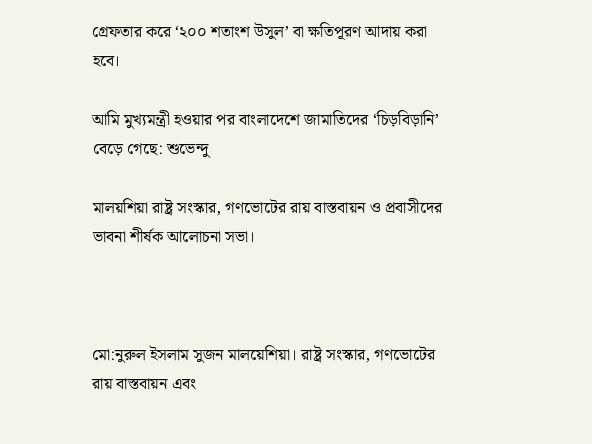গ্রেফতার করে ‘২০০ শতাংশ উসুল’ বা ক্ষতিপূরণ আদায় করা হবে।

আমি মুখ্যমন্ত্রী হওয়ার পর বাংলাদেশে জামাতিদের ‘চিড়বিড়ানি’ বেড়ে গেছে: শুভেন্দু

মালয়শিয়া রাষ্ট্র সংস্কার, গণভোটের রায় বাস্তবায়ন ও প্রবাসীদের ভাবনা শীর্ষক আলোচনা সভা।



মো:নুরুল ইসলাম সুজন মালয়েশিয়া। রাষ্ট্র সংস্কার, গণভোটের রায় বাস্তবায়ন এবং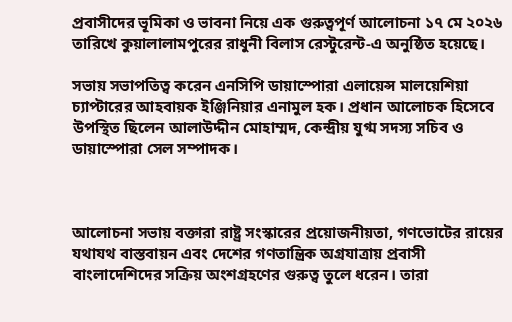প্রবাসীদের ভূমিকা ও ভাবনা নিয়ে এক গুরুত্বপূর্ণ আলোচনা ১৭ মে ২০২৬ তারিখে কুয়ালালামপুরের রাধুনী বিলাস রেস্টুরেন্ট-এ অনুষ্ঠিত হয়েছে।

সভায় সভাপতিত্ব করেন এনসিপি ডায়াস্পোরা এলায়েন্স মালয়েশিয়া চ্যাপ্টারের আহবায়ক ইঞ্জিনিয়ার এনামুল হক। প্রধান আলোচক হিসেবে উপস্থিত ছিলেন আলাউদ্দীন মোহাম্মদ, কেন্দ্রীয় যুগ্ম সদস্য সচিব ও ডায়াস্পোরা সেল সম্পাদক।



আলোচনা সভায় বক্তারা রাষ্ট্র সংস্কারের প্রয়োজনীয়তা, গণভোটের রায়ের যথাযথ বাস্তবায়ন এবং দেশের গণতান্ত্রিক অগ্রযাত্রায় প্রবাসী বাংলাদেশিদের সক্রিয় অংশগ্রহণের গুরুত্ব তুলে ধরেন। তারা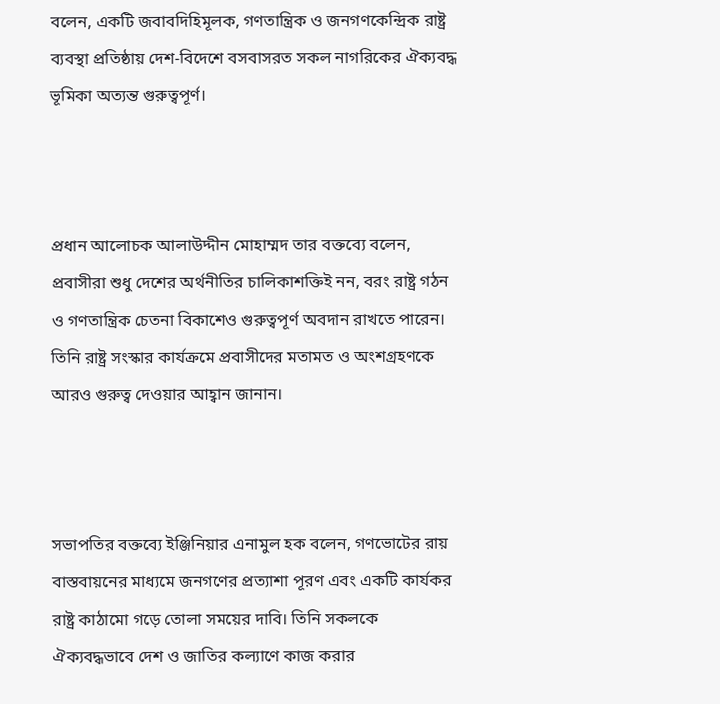বলেন, একটি জবাবদিহিমূলক, গণতান্ত্রিক ও জনগণকেন্দ্রিক রাষ্ট্র ব্যবস্থা প্রতিষ্ঠায় দেশ-বিদেশে বসবাসরত সকল নাগরিকের ঐক্যবদ্ধ ভূমিকা অত্যন্ত গুরুত্বপূর্ণ।



প্রধান আলোচক আলাউদ্দীন মোহাম্মদ তার বক্তব্যে বলেন, প্রবাসীরা শুধু দেশের অর্থনীতির চালিকাশক্তিই নন, বরং রাষ্ট্র গঠন ও গণতান্ত্রিক চেতনা বিকাশেও গুরুত্বপূর্ণ অবদান রাখতে পারেন। তিনি রাষ্ট্র সংস্কার কার্যক্রমে প্রবাসীদের মতামত ও অংশগ্রহণকে আরও গুরুত্ব দেওয়ার আহ্বান জানান।



সভাপতির বক্তব্যে ইঞ্জিনিয়ার এনামুল হক বলেন, গণভোটের রায় বাস্তবায়নের মাধ্যমে জনগণের প্রত্যাশা পূরণ এবং একটি কার্যকর রাষ্ট্র কাঠামো গড়ে তোলা সময়ের দাবি। তিনি সকলকে ঐক্যবদ্ধভাবে দেশ ও জাতির কল্যাণে কাজ করার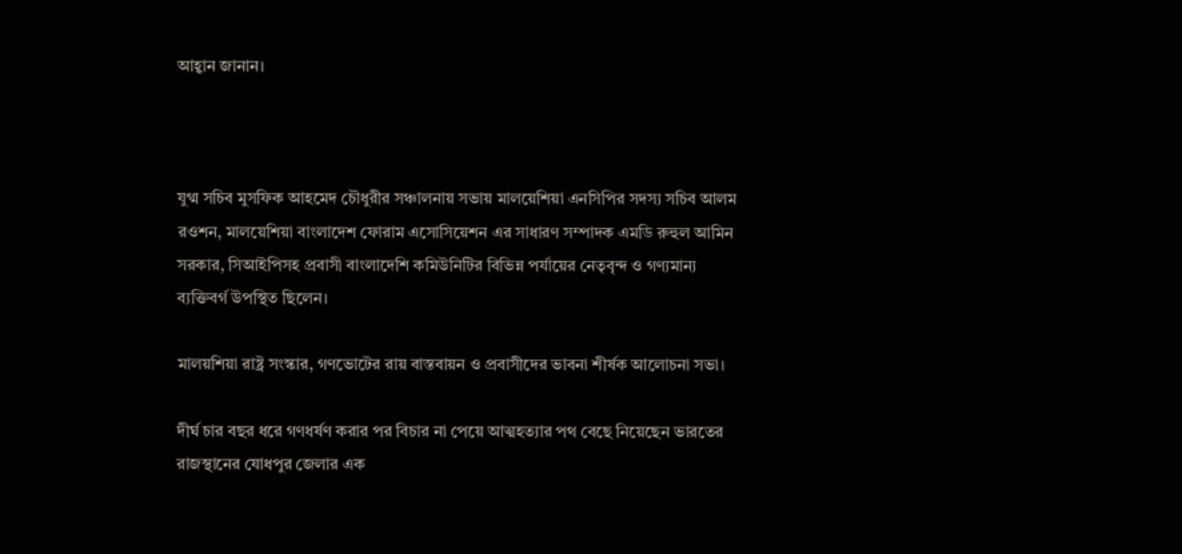আহ্বান জানান।



যুগ্ম সচিব মুসফিক আহমেদ চৌধুরীর সঞ্চালনায় সভায় মালয়েশিয়া এনসিপির সদস্য সচিব আলম রওশন, মালয়েশিয়া বাংলাদেশ ফোরাম এসোসিয়েশন এর সাধারণ সম্পাদক এমডি রুহুল আমিন সরকার, সিআইপিসহ প্রবাসী বাংলাদেশি কমিউনিটির বিভিন্ন পর্যায়ের নেতৃবৃন্দ ও গণ্যমান্য ব্যক্তিবর্গ উপস্থিত ছিলেন।

মালয়শিয়া রাষ্ট্র সংস্কার, গণভোটের রায় বাস্তবায়ন ও প্রবাসীদের ভাবনা শীর্ষক আলোচনা সভা।

দীর্ঘ চার বছর ধরে গণধর্ষণ করার পর বিচার না পেয়ে আত্মহত্যার পথ বেছে নিয়েছেন ভারতের রাজস্থানের যোধপুর জেলার এক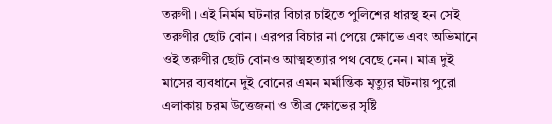তরুণী। এই নির্মম ঘটনার বিচার চাইতে পুলিশের ধারস্থ হন সেই তরুণীর ছোট বোন। এরপর বিচার না পেয়ে ক্ষোভে এবং অভিমানে ওই তরুণীর ছোট বোনও আত্মহত্যার পথ বেছে নেন। মাত্র দুই মাসের ব্যবধানে দুই বোনের এমন মর্মান্তিক মৃত্যুর ঘটনায় পুরো এলাকায় চরম উত্তেজনা ও তীব্র ক্ষোভের সৃষ্টি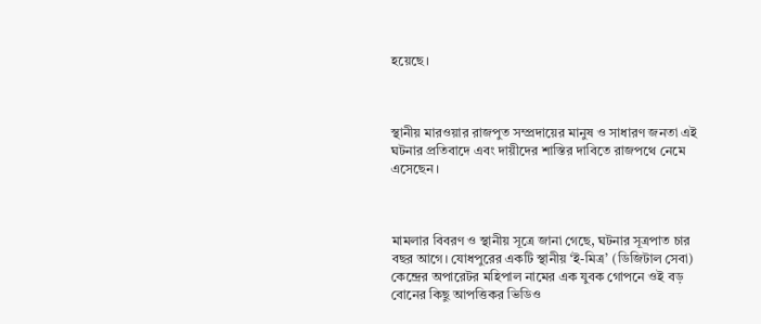হয়েছে।



স্থানীয় মারওয়ার রাজপুত সম্প্রদায়ের মানুষ ও সাধারণ জনতা এই ঘটনার প্রতিবাদে এবং দায়ীদের শাস্তির দাবিতে রাজপথে নেমে এসেছেন।



মামলার বিবরণ ও স্থানীয় সূত্রে জানা গেছে, ঘটনার সূত্রপাত চার বছর আগে। যোধপুরের একটি স্থানীয় ‘ই-মিত্র’ (ডিজিটাল সেবা) কেন্দ্রের অপারেটর মহিপাল নামের এক যুবক গোপনে ওই বড় বোনের কিছু আপত্তিকর ভিডিও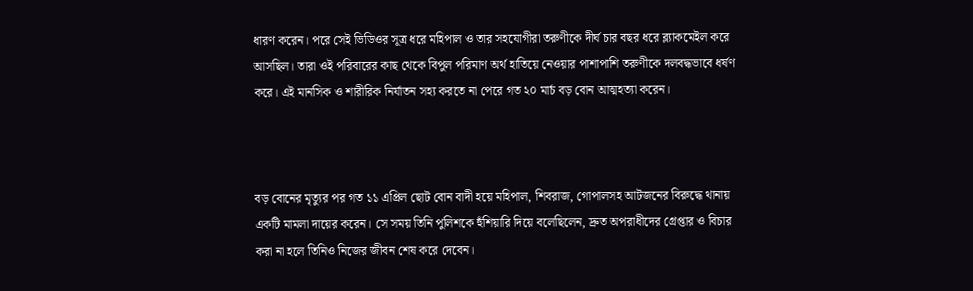ধারণ করেন। পরে সেই ভিডিওর সূত্র ধরে মহিপাল ও তার সহযোগীরা তরুণীকে দীর্ঘ চার বছর ধরে ব্ল্যাকমেইল করে আসছিল। তারা ওই পরিবারের কাছ থেকে বিপুল পরিমাণ অর্থ হাতিয়ে নেওয়ার পাশাপাশি তরুণীকে দলবদ্ধভাবে ধর্ষণ করে। এই মানসিক ও শারীরিক নির্যাতন সহ্য করতে না পেরে গত ২০ মার্চ বড় বোন আত্মহত্যা করেন।



বড় বোনের মৃত্যুর পর গত ১১ এপ্রিল ছোট বোন বাদী হয়ে মহিপাল, শিবরাজ, গোপালসহ আটজনের বিরুদ্ধে থানায় একটি মামলা দায়ের করেন। সে সময় তিনি পুলিশকে হুঁশিয়ারি দিয়ে বলেছিলেন, দ্রুত অপরাধীদের গ্রেপ্তার ও বিচার করা না হলে তিনিও নিজের জীবন শেষ করে দেবেন।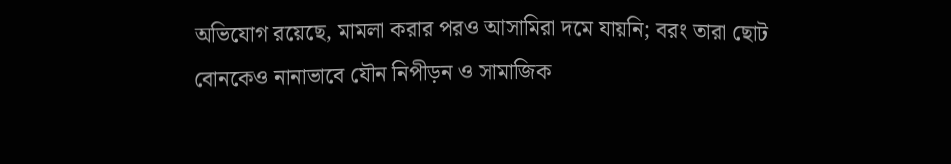অভিযোগ রয়েছে, মামলা করার পরও আসামিরা দমে যায়নি; বরং তারা ছোট বোনকেও নানাভাবে যৌন নিপীড়ন ও সামাজিক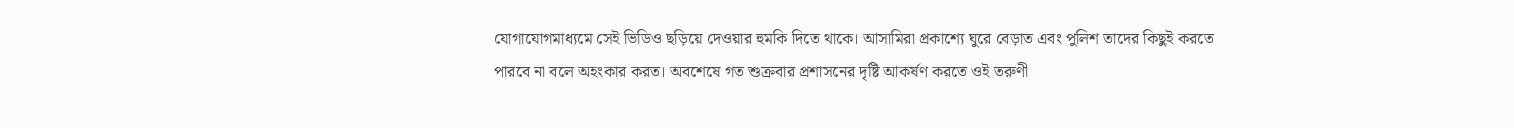যোগাযোগমাধ্যমে সেই ভিডিও ছড়িয়ে দেওয়ার হুমকি দিতে থাকে। আসামিরা প্রকাশ্যে ঘুরে বেড়াত এবং পুলিশ তাদের কিছুই করতে পারবে না বলে অহংকার করত। অবশেষে গত শুক্রবার প্রশাসনের দৃষ্টি আকর্ষণ করতে ওই তরুণী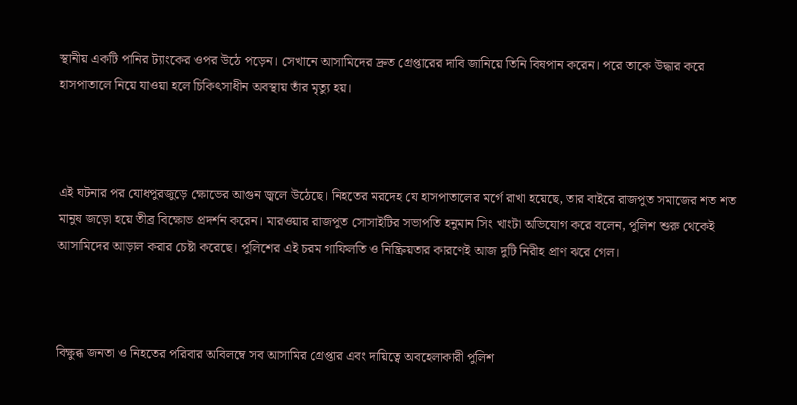স্থানীয় একটি পানির ট্যাংকের ওপর উঠে পড়েন। সেখানে আসামিদের দ্রুত গ্রেপ্তারের দাবি জানিয়ে তিনি বিষপান করেন। পরে তাকে উদ্ধার করে হাসপাতালে নিয়ে যাওয়া হলে চিকিৎসাধীন অবস্থায় তাঁর মৃত্যু হয়।



এই ঘটনার পর যোধপুরজুড়ে ক্ষোভের আগুন জ্বলে উঠেছে। নিহতের মরদেহ যে হাসপাতালের মর্গে রাখা হয়েছে, তার বাইরে রাজপুত সমাজের শত শত মানুষ জড়ো হয়ে তীব্র বিক্ষোভ প্রদর্শন করেন। মারওয়ার রাজপুত সোসাইটির সভাপতি হনুমান সিং খাংটা অভিযোগ করে বলেন, পুলিশ শুরু থেকেই আসামিদের আড়াল করার চেষ্টা করেছে। পুলিশের এই চরম গাফিলতি ও নিষ্ক্রিয়তার কারণেই আজ দুটি নিরীহ প্রাণ ঝরে গেল।



বিক্ষুব্ধ জনতা ও নিহতের পরিবার অবিলম্বে সব আসামির গ্রেপ্তার এবং দায়িত্বে অবহেলাকারী পুলিশ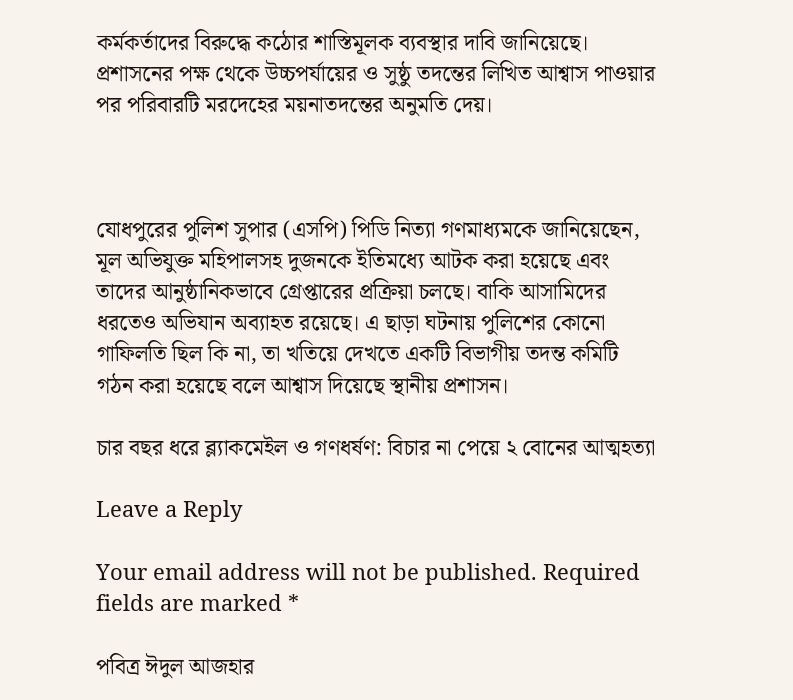কর্মকর্তাদের বিরুদ্ধে কঠোর শাস্তিমূলক ব্যবস্থার দাবি জানিয়েছে। প্রশাসনের পক্ষ থেকে উচ্চপর্যায়ের ও সুষ্ঠু তদন্তের লিখিত আশ্বাস পাওয়ার পর পরিবারটি মরদেহের ময়নাতদন্তের অনুমতি দেয়।



যোধপুরের পুলিশ সুপার (এসপি) পিডি নিত্যা গণমাধ্যমকে জানিয়েছেন, মূল অভিযুক্ত মহিপালসহ দুজনকে ইতিমধ্যে আটক করা হয়েছে এবং তাদের আনুষ্ঠানিকভাবে গ্রেপ্তারের প্রক্রিয়া চলছে। বাকি আসামিদের ধরতেও অভিযান অব্যাহত রয়েছে। এ ছাড়া ঘটনায় পুলিশের কোনো গাফিলতি ছিল কি না, তা খতিয়ে দেখতে একটি বিভাগীয় তদন্ত কমিটি গঠন করা হয়েছে বলে আশ্বাস দিয়েছে স্থানীয় প্রশাসন।

চার বছর ধরে ব্ল্যাকমেইল ও গণধর্ষণ: বিচার না পেয়ে ২ বোনের আত্মহত্যা

Leave a Reply

Your email address will not be published. Required fields are marked *

পবিত্র ঈদুল আজহার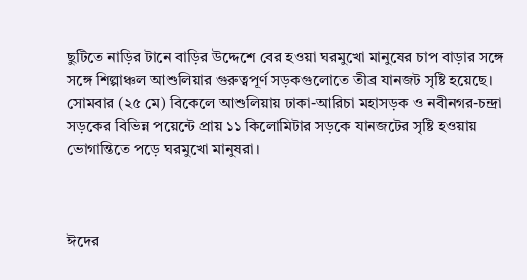ছুটিতে নাড়ির টানে বাড়ির উদ্দেশে বের হওয়া ঘরমুখো মানুষের চাপ বাড়ার সঙ্গে সঙ্গে শিল্পাঞ্চল আশুলিয়ার গুরুত্বপূর্ণ সড়কগুলোতে তীব্র যানজট সৃষ্টি হয়েছে। সোমবার (২৫ মে) বিকেলে আশুলিয়ায় ঢাকা-আরিচা মহাসড়ক ও নবীনগর-চন্দ্রা সড়কের বিভিন্ন পয়েন্টে প্রায় ১১ কিলোমিটার সড়কে যানজটের সৃষ্টি হওয়ায় ভোগান্তিতে পড়ে ঘরমুখো মানুষরা।



ঈদের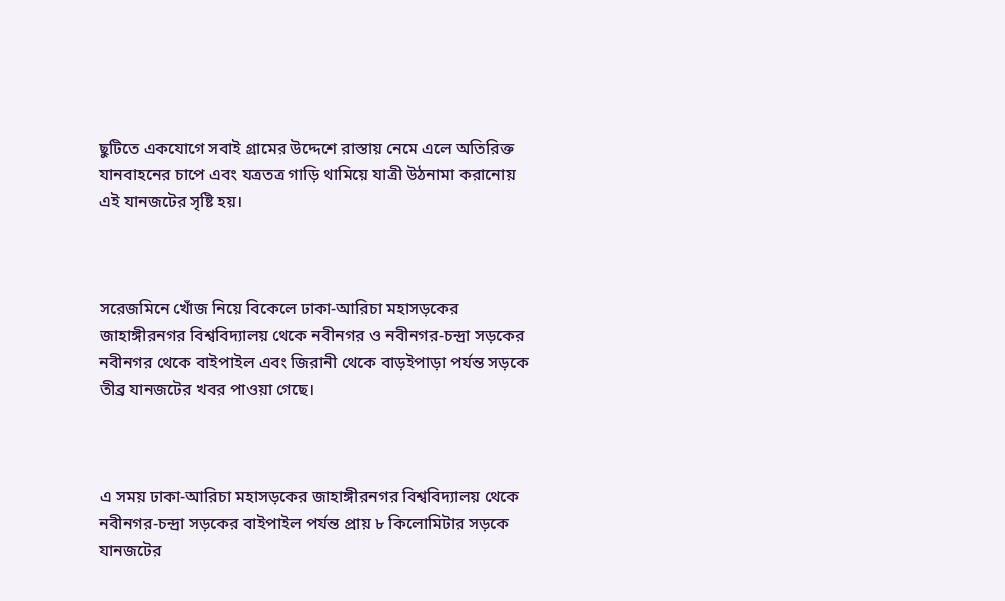ছুটিতে একযোগে সবাই গ্রামের উদ্দেশে রাস্তায় নেমে এলে অতিরিক্ত যানবাহনের চাপে এবং যত্রতত্র গাড়ি থামিয়ে যাত্রী উঠনামা করানোয় এই যানজটের সৃষ্টি হয়।



সরেজমিনে খোঁজ নিয়ে বিকেলে ঢাকা-আরিচা মহাসড়কের জাহাঙ্গীরনগর বিশ্ববিদ্যালয় থেকে নবীনগর ও নবীনগর-চন্দ্রা সড়কের নবীনগর থেকে বাইপাইল এবং জিরানী থেকে বাড়ইপাড়া পর্যন্ত সড়কে তীব্র যানজটের খবর পাওয়া গেছে।



এ সময় ঢাকা-আরিচা মহাসড়কের জাহাঙ্গীরনগর বিশ্ববিদ্যালয় থেকে নবীনগর-চন্দ্রা সড়কের বাইপাইল পর্যন্ত প্রায় ৮ কিলোমিটার সড়কে যানজটের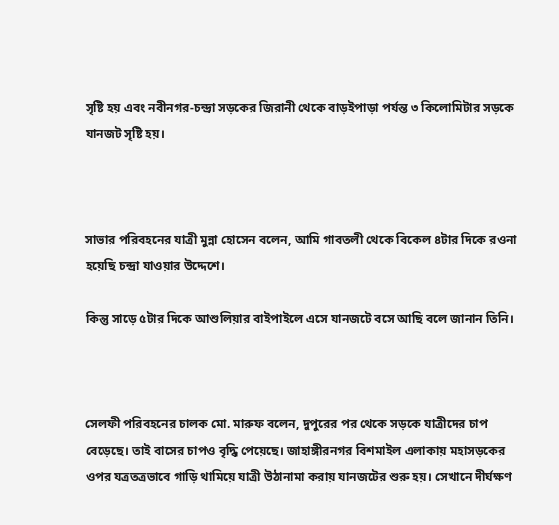সৃষ্টি হয় এবং নবীনগর-চন্দ্রা সড়কের জিরানী থেকে বাড়ইপাড়া পর্যন্ত ৩ কিলোমিটার সড়কে যানজট সৃষ্টি হয়।



সাভার পরিবহনের যাত্রী মুন্না হোসেন বলেন, আমি গাবতলী থেকে বিকেল ৪টার দিকে রওনা হয়েছি চন্দ্রা যাওয়ার উদ্দেশে।

কিন্তু সাড়ে ৫টার দিকে আশুলিয়ার বাইপাইলে এসে যানজটে বসে আছি বলে জানান তিনি।



সেলফী পরিবহনের চালক মো. মারুফ বলেন, দুপুরের পর থেকে সড়কে যাত্রীদের চাপ বেড়েছে। তাই বাসের চাপও বৃদ্ধি পেয়েছে। জাহাঙ্গীরনগর বিশমাইল এলাকায় মহাসড়কের ওপর যত্রতত্রভাবে গাড়ি থামিয়ে যাত্রী উঠানামা করায় যানজটের শুরু হয়। সেখানে দীর্ঘক্ষণ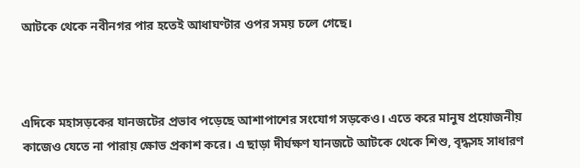আটকে থেকে নবীনগর পার হতেই আধাঘণ্টার ওপর সময় চলে গেছে।



এদিকে মহাসড়কের যানজটের প্রভাব পড়েছে আশাপাশের সংযোগ সড়কেও। এতে করে মানুষ প্রয়োজনীয় কাজেও যেতে না পারায় ক্ষোভ প্রকাশ করে। এ ছাড়া দীর্ঘক্ষণ যানজটে আটকে থেকে শিশু, বৃদ্ধসহ সাধারণ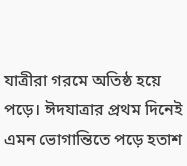যাত্রীরা গরমে অতিষ্ঠ হয়ে পড়ে। ঈদযাত্রার প্রথম দিনেই এমন ভোগান্তিতে পড়ে হতাশ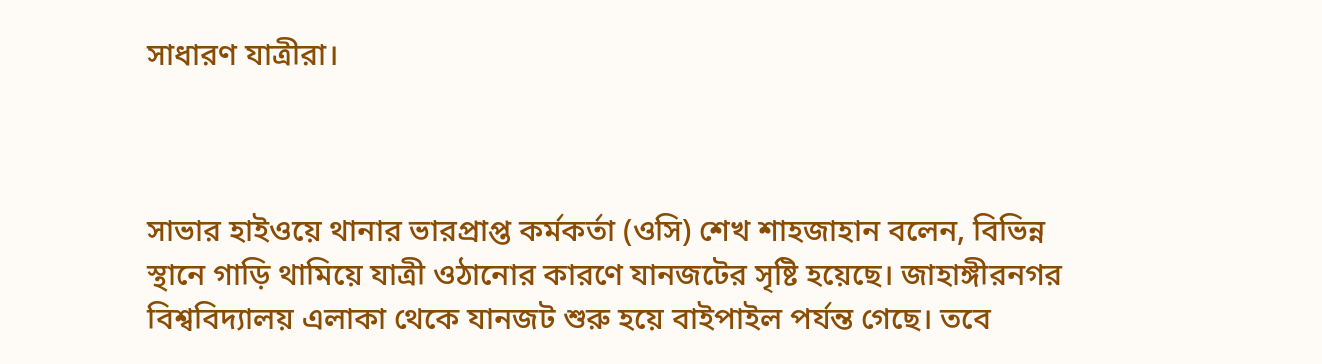সাধারণ যাত্রীরা।



সাভার হাইওয়ে থানার ভারপ্রাপ্ত কর্মকর্তা (ওসি) শেখ শাহজাহান বলেন, বিভিন্ন স্থানে গাড়ি থামিয়ে যাত্রী ওঠানোর কারণে যানজটের সৃষ্টি হয়েছে। জাহাঙ্গীরনগর বিশ্ববিদ্যালয় এলাকা থেকে যানজট শুরু হয়ে বাইপাইল পর্যন্ত গেছে। তবে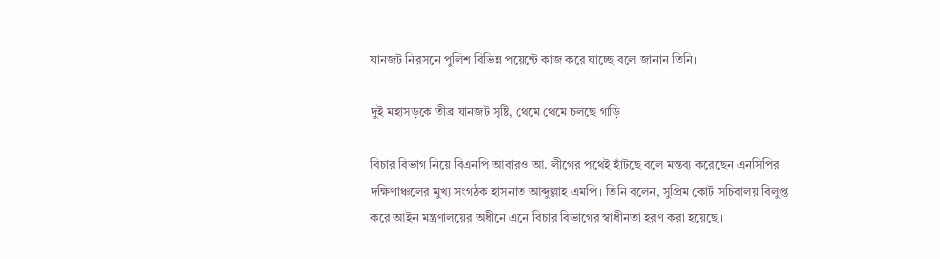যানজট নিরসনে পুলিশ বিভিন্ন পয়েন্টে কাজ করে যাচ্ছে বলে জানান তিনি।

দুই মহাসড়কে তীব্র যানজট সৃষ্টি, থেমে থেমে চলছে গাড়ি

বিচার বিভাগ নিয়ে বিএনপি আবারও আ. লীগের পথেই হাঁটছে বলে মন্তব্য করেছেন এনসিপির দক্ষিণাঞ্চলের মুখ্য সংগঠক হাসনাত আব্দুল্লাহ এমপি। তিনি বলেন, সুপ্রিম কোর্ট সচিবালয় বিলুপ্ত করে আইন মন্ত্রণালয়ের অধীনে এনে বিচার বিভাগের স্বাধীনতা হরণ করা হয়েছে।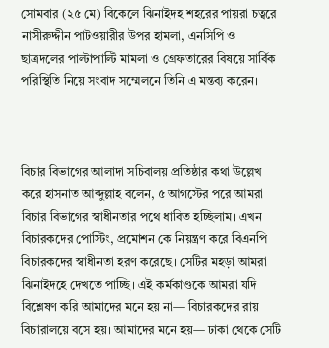সোমবার (২৫ মে) বিকেলে ঝিনাইদহ শহরের পায়রা চত্বরে নাসীরুদ্দীন পাটওয়ারীর উপর হামলা, এনসিপি ও ছাত্রদলের পাল্টাপাল্টি মামলা ও গ্রেফতারের বিষয়ে সার্বিক পরিস্থিতি নিয়ে সংবাদ সম্মেলনে তিনি এ মন্তব্য করেন।



বিচার বিভাগের আলাদা সচিবালয় প্রতিষ্ঠার কথা উল্লেখ করে হাসনাত আব্দুল্লাহ বলেন, ৫ আগস্টের পরে আমরা বিচার বিভাগের স্বাধীনতার পথে ধাবিত হচ্ছিলাম। এখন বিচারকদের পোস্টিং, প্রমোশন কে নিয়ন্ত্রণ করে বিএনপি বিচারকদের স্বাধীনতা হরণ করেছে। সেটির মহড়া আমরা ঝিনাইদহে দেখতে পাচ্ছি। এই কর্মকাণ্ডকে আমরা যদি বিশ্লেষণ করি আমাদের মনে হয় না— বিচারকদের রায় বিচারালয়ে বসে হয়। আমাদের মনে হয়— ঢাকা থেকে সেটি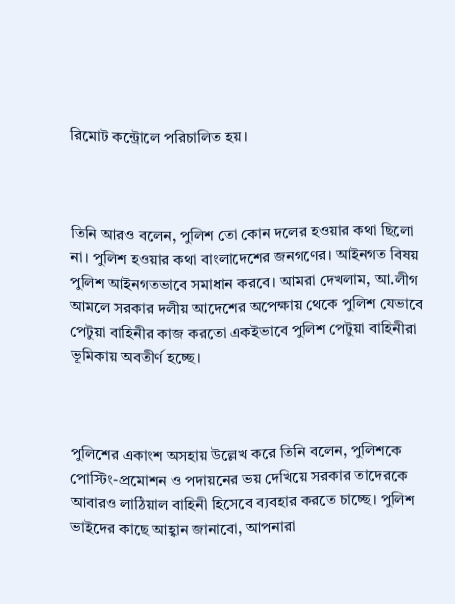রিমোট কন্ট্রোলে পরিচালিত হয়।



তিনি আরও বলেন, পুলিশ তো কোন দলের হওয়ার কথা ছিলো না। পুলিশ হওয়ার কথা বাংলাদেশের জনগণের। আইনগত বিষয় পুলিশ আইনগতভাবে সমাধান করবে। আমরা দেখলাম, আ.লীগ আমলে সরকার দলীয় আদেশের অপেক্ষায় থেকে পুলিশ যেভাবে পেটুয়া বাহিনীর কাজ করতো একইভাবে পুলিশ পেটুয়া বাহিনীরা ভূমিকায় অবতীর্ণ হচ্ছে।



পুলিশের একাংশ অসহায় উল্লেখ করে তিনি বলেন, পুলিশকে পোস্টিং-প্রমোশন ও পদায়নের ভয় দেখিয়ে সরকার তাদেরকে আবারও লাঠিয়াল বাহিনী হিসেবে ব্যবহার করতে চাচ্ছে। পুলিশ ভাইদের কাছে আহ্বান জানাবো, আপনারা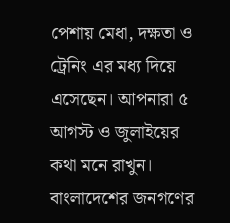পেশায় মেধা, দক্ষতা ও ট্রেনিং এর মধ্য দিয়ে এসেছেন। আপনারা ৫ আগস্ট ও জুলাইয়ের কথা মনে রাখুন। বাংলাদেশের জনগণের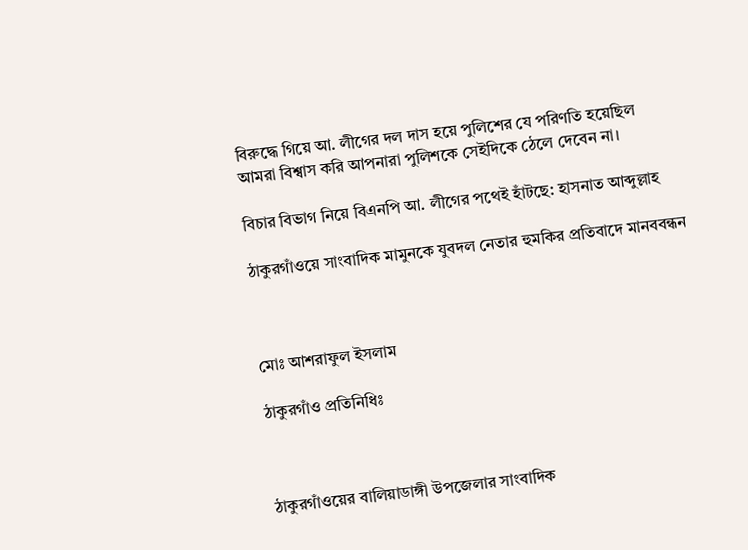বিরুদ্ধে গিয়ে আ. লীগের দল দাস হয়ে পুলিশের যে পরিণতি হয়েছিল আমরা বিশ্বাস করি আপনারা পুলিশকে সেইদিকে ঠেলে দেবেন না।

বিচার বিভাগ নিয়ে বিএনপি আ. লীগের পথেই হাঁটছে: হাসনাত আব্দুল্লাহ

ঠাকুরগাঁওয়ে সাংবাদিক মামুনকে যুবদল নেতার হুমকির প্রতিবাদে মানববন্ধন



মোঃ আশরাফুল ইসলাম

ঠাকুরগাঁও প্রতিনিধিঃ



ঠাকুরগাঁওয়ের বালিয়াডাঙ্গী উপজেলার সাংবাদিক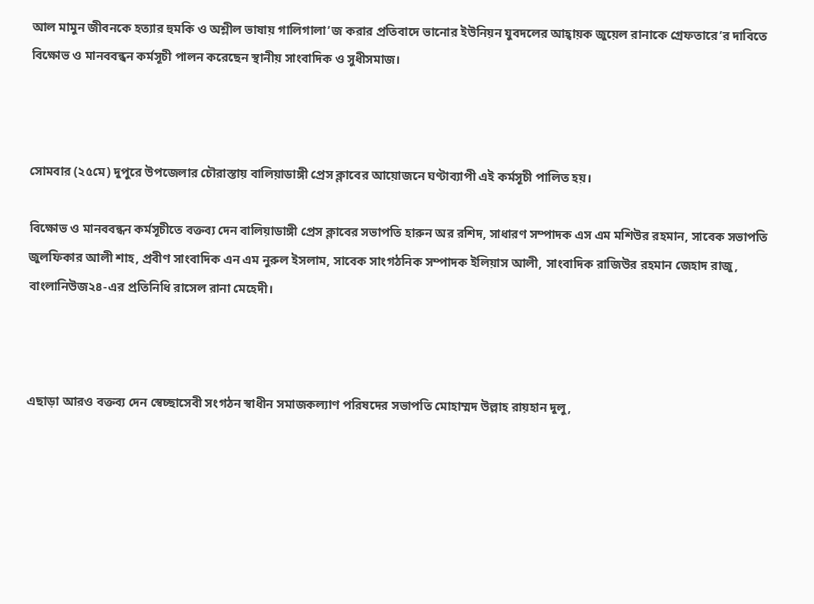আল মামুন জীবনকে হত্যার হুমকি ও অশ্লীল ভাষায় গালিগালা’জ করার প্রতিবাদে ভানোর ইউনিয়ন যুবদলের আহ্বায়ক জুয়েল রানাকে গ্রেফতারে’র দাবিতে বিক্ষোভ ও মানববন্ধন কর্মসূচী পালন করেছেন স্থানীয় সাংবাদিক ও সুধীসমাজ।



সোমবার (২৫মে) দুপুরে উপজেলার চৌরাস্তায় বালিয়াডাঙ্গী প্রেস ক্লাবের আয়োজনে ঘণ্টাব্যাপী এই কর্মসূচী পালিত হয়।

বিক্ষোভ ও মানববন্ধন কর্মসূচীতে বক্তব্য দেন বালিয়াডাঙ্গী প্রেস ক্লাবের সভাপতি হারুন অর রশিদ, সাধারণ সম্পাদক এস এম মশিউর রহমান, সাবেক সভাপতি জুলফিকার আলী শাহ, প্রবীণ সাংবাদিক এন এম নুরুল ইসলাম, সাবেক সাংগঠনিক সম্পাদক ইলিয়াস আলী, সাংবাদিক রাজিউর রহমান জেহাদ রাজু, বাংলানিউজ২৪-এর প্রতিনিধি রাসেল রানা মেহেদী।



এছাড়া আরও বক্তব্য দেন স্বেচ্ছাসেবী সংগঠন স্বাধীন সমাজকল্যাণ পরিষদের সভাপতি মোহাম্মদ উল্লাহ রায়হান দুলু,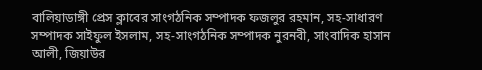বালিয়াডাঙ্গী প্রেস ক্লাবের সাংগঠনিক সম্পাদক ফজলুর রহমান, সহ-সাধারণ সম্পাদক সাইফুল ইসলাম, সহ-সাংগঠনিক সম্পাদক নুরনবী, সাংবাদিক হাসান আলী, জিয়াউর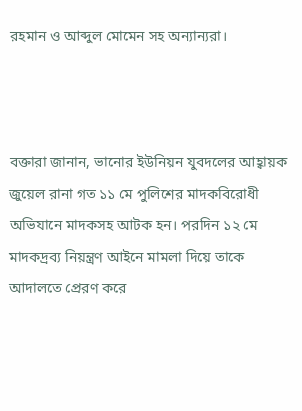রহমান ও আব্দুল মোমেন সহ অন্যান্যরা।



বক্তারা জানান, ভানোর ইউনিয়ন যুবদলের আহ্বায়ক জুয়েল রানা গত ১১ মে পুলিশের মাদকবিরোধী অভিযানে মাদকসহ আটক হন। পরদিন ১২ মে মাদকদ্রব্য নিয়ন্ত্রণ আইনে মামলা দিয়ে তাকে আদালতে প্রেরণ করে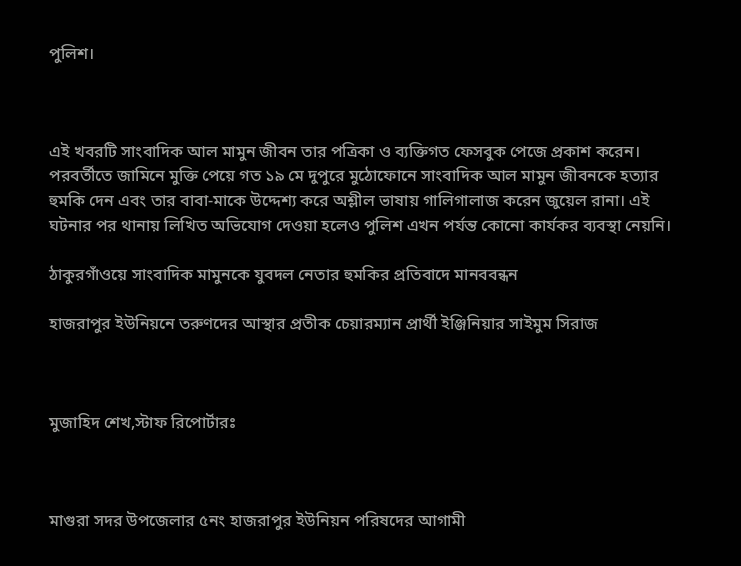পুলিশ।



এই খবরটি সাংবাদিক আল মামুন জীবন তার পত্রিকা ও ব্যক্তিগত ফেসবুক পেজে প্রকাশ করেন। পরবর্তীতে জামিনে মুক্তি পেয়ে গত ১৯ মে দুপুরে মুঠোফোনে সাংবাদিক আল মামুন জীবনকে হত্যার হুমকি দেন এবং তার বাবা-মাকে উদ্দেশ্য করে অশ্লীল ভাষায় গালিগালাজ করেন জুয়েল রানা। এই ঘটনার পর থানায় লিখিত অভিযোগ দেওয়া হলেও পুলিশ এখন পর্যন্ত কোনো কার্যকর ব্যবস্থা নেয়নি।

ঠাকুরগাঁওয়ে সাংবাদিক মামুনকে যুবদল নেতার হুমকির প্রতিবাদে মানববন্ধন

হাজরাপুর ইউনিয়নে তরুণদের আস্থার প্রতীক চেয়ারম্যান প্রার্থী ইঞ্জিনিয়ার সাইমুম সিরাজ



মুজাহিদ শেখ,স্টাফ রিপোর্টারঃ



মাগুরা সদর উপজেলার ৫নং হাজরাপুর ইউনিয়ন পরিষদের আগামী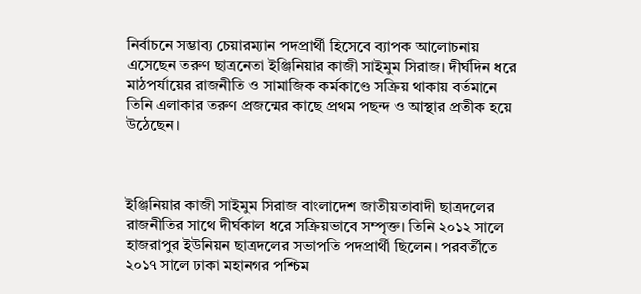নির্বাচনে সম্ভাব্য চেয়ারম্যান পদপ্রার্থী হিসেবে ব্যাপক আলোচনায় এসেছেন তরুণ ছাত্রনেতা ইঞ্জিনিয়ার কাজী সাইমুম সিরাজ। দীর্ঘদিন ধরে মাঠপর্যায়ের রাজনীতি ও সামাজিক কর্মকাণ্ডে সক্রিয় থাকায় বর্তমানে তিনি এলাকার তরুণ প্রজন্মের কাছে প্রথম পছন্দ ও আস্থার প্রতীক হয়ে উঠেছেন।



ইঞ্জিনিয়ার কাজী সাইমুম সিরাজ বাংলাদেশ জাতীয়তাবাদী ছাত্রদলের রাজনীতির সাথে দীর্ঘকাল ধরে সক্রিয়ভাবে সম্পৃক্ত। তিনি ২০১২ সালে হাজরাপুর ইউনিয়ন ছাত্রদলের সভাপতি পদপ্রার্থী ছিলেন। পরবর্তীতে ২০১৭ সালে ঢাকা মহানগর পশ্চিম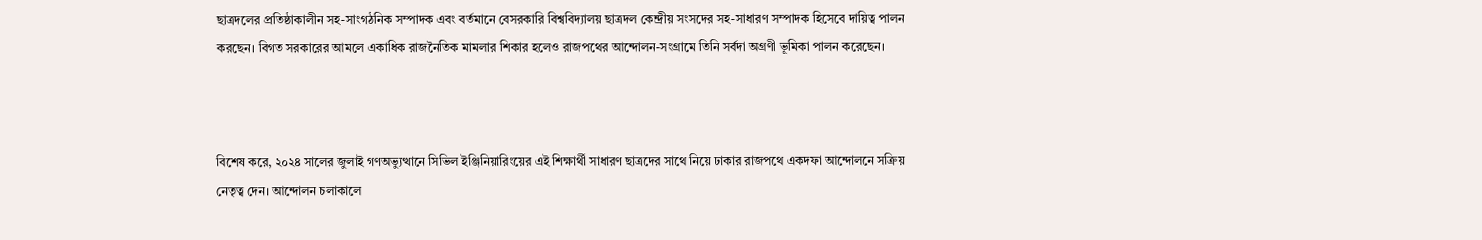ছাত্রদলের প্রতিষ্ঠাকালীন সহ-সাংগঠনিক সম্পাদক এবং বর্তমানে বেসরকারি বিশ্ববিদ্যালয় ছাত্রদল কেন্দ্রীয় সংসদের সহ-সাধারণ সম্পাদক হিসেবে দায়িত্ব পালন করছেন। বিগত সরকারের আমলে একাধিক রাজনৈতিক মামলার শিকার হলেও রাজপথের আন্দোলন-সংগ্রামে তিনি সর্বদা অগ্রণী ভূমিকা পালন করেছেন।



বিশেষ করে, ২০২৪ সালের জুলাই গণঅভ্যুত্থানে সিভিল ইঞ্জিনিয়ারিংয়ের এই শিক্ষার্থী সাধারণ ছাত্রদের সাথে নিয়ে ঢাকার রাজপথে একদফা আন্দোলনে সক্রিয় নেতৃত্ব দেন। আন্দোলন চলাকালে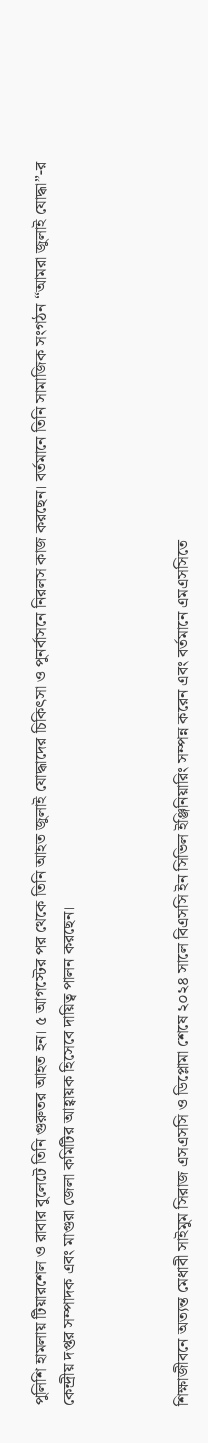পুলিশি হামলায় টিয়ারশেল ও রাবার বুলেটে তিনি গুরুতর আহত হন। ৫ আগস্টের পর থেকে তিনি আহত জুলাই যোদ্ধাদের চিকিৎসা ও পুনর্বাসনে নিরলস কাজ করছেন। বর্তমানে তিনি সামাজিক সংগঠন “আমরা জুলাই যোদ্ধা”-র কেন্দ্রীয় দপ্তর সম্পাদক এবং মাগুরা জেলা কমিটির আহ্বায়ক হিসেবে দায়িত্ব পালন করছেন।



শিক্ষাজীবনে অত্যন্ত মেধাবী সাইমুম সিরাজ এসএসসি ও ডিপ্লোমা শেষে ২০২৪ সালে বিএসসি ইন সিভিল ইঞ্জিনিয়ারিং সম্পন্ন করেন এবং বর্তমানে এমএসসিতে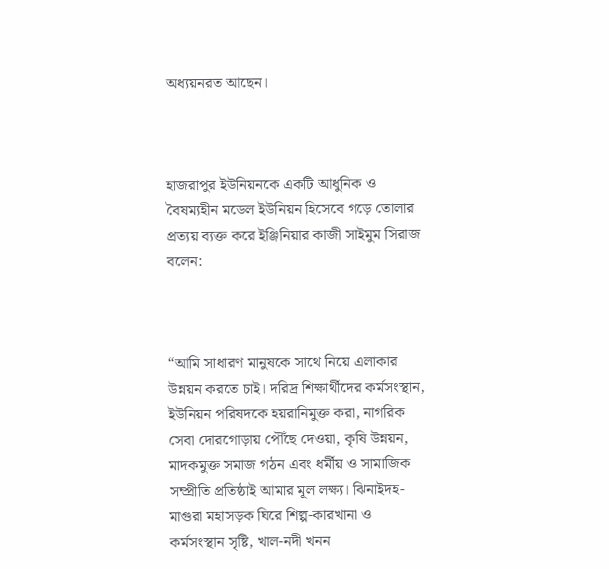অধ্যয়নরত আছেন।



হাজরাপুর ইউনিয়নকে একটি আধুনিক ও বৈষম্যহীন মডেল ইউনিয়ন হিসেবে গড়ে তোলার প্রত্যয় ব্যক্ত করে ইঞ্জিনিয়ার কাজী সাইমুম সিরাজ বলেন:



“আমি সাধারণ মানুষকে সাথে নিয়ে এলাকার উন্নয়ন করতে চাই। দরিদ্র শিক্ষার্থীদের কর্মসংস্থান, ইউনিয়ন পরিষদকে হয়রানিমুক্ত করা, নাগরিক সেবা দোরগোড়ায় পৌঁছে দেওয়া, কৃষি উন্নয়ন, মাদকমুক্ত সমাজ গঠন এবং ধর্মীয় ও সামাজিক সম্প্রীতি প্রতিষ্ঠাই আমার মূল লক্ষ্য। ঝিনাইদহ-মাগুরা মহাসড়ক ঘিরে শিল্প-কারখানা ও কর্মসংস্থান সৃষ্টি, খাল-নদী খনন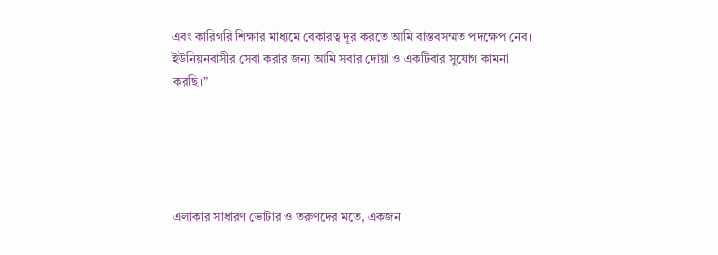এবং কারিগরি শিক্ষার মাধ্যমে বেকারত্ব দূর করতে আমি বাস্তবসম্মত পদক্ষেপ নেব। ইউনিয়নবাসীর সেবা করার জন্য আমি সবার দোয়া ও একটিবার সুযোগ কামনা করছি।”





এলাকার সাধারণ ভোটার ও তরুণদের মতে, একজন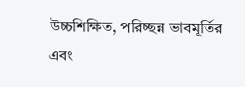উচ্চশিক্ষিত, পরিচ্ছন্ন ভাবমূর্তির এবং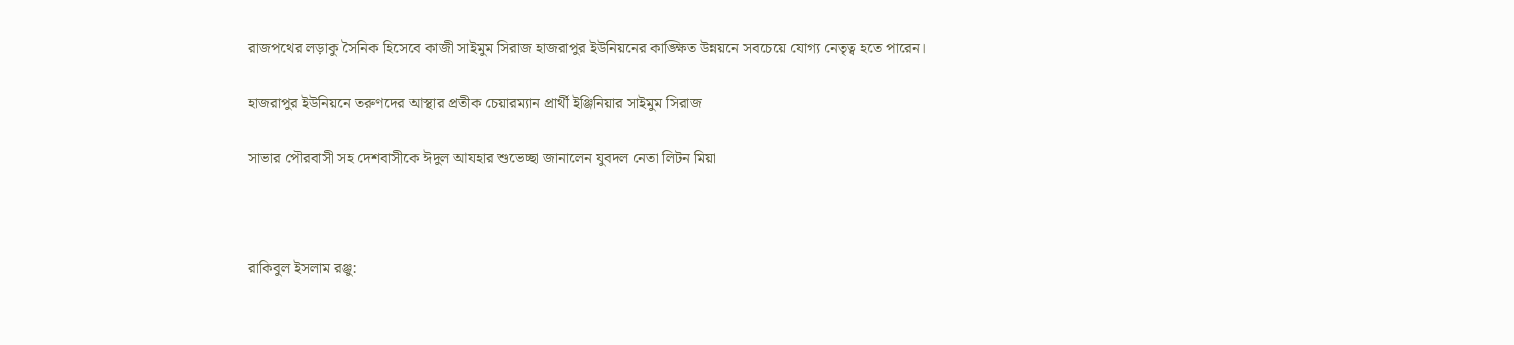রাজপথের লড়াকু সৈনিক হিসেবে কাজী সাইমুম সিরাজ হাজরাপুর ইউনিয়নের কাঙ্ক্ষিত উন্নয়নে সবচেয়ে যোগ্য নেতৃত্ব হতে পারেন।

হাজরাপুর ইউনিয়নে তরুণদের আস্থার প্রতীক চেয়ারম্যান প্রার্থী ইঞ্জিনিয়ার সাইমুম সিরাজ

সাভার পৌরবাসী সহ দেশবাসীকে ঈদুল আযহার শুভেচ্ছা জানালেন যুবদল নেতা লিটন মিয়া



রাকিবুল ইসলাম রঞ্জু: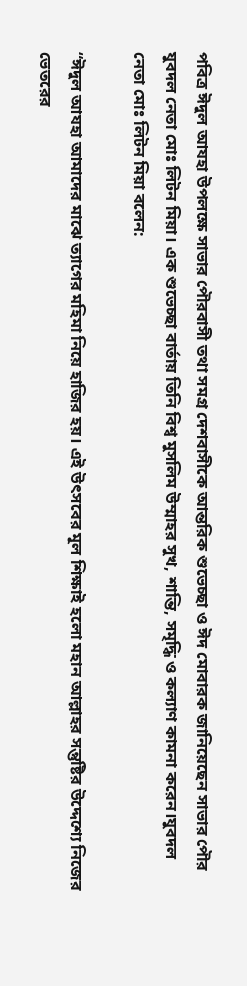পবিত্র ঈদুল আযহা উপলক্ষে সাভার পৌরবাসী তথা সমগ্র দেশবাসীকে আন্তরিক শুভেচ্ছা ও ঈদ মোবারক জানিয়েছেন সাভার পৌর যুবদল নেতা মোঃ লিটন মিয়া। এক শুভেচ্ছা বার্তায় তিনি বিশ্ব মুসলিম উম্মাহর সুখ, শান্তি, সমৃদ্ধি ও কল্যাণ কামনা করেন।যুবদল নেতা মোঃ লিটন মিয়া বলেন:

“ঈদুল আযহা আমাদের মাঝে ত্যাগের মহিমা নিয়ে হাজির হয়। এই উৎসবের মূল শিক্ষাই হলো মহান আল্লাহর সন্তুষ্টির উদ্দেশ্যে নিজের ভেতরের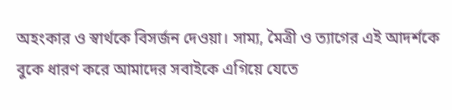অহংকার ও স্বার্থকে বিসর্জন দেওয়া। সাম্য, মৈত্রী ও ত্যাগের এই আদর্শকে বুকে ধারণ করে আমাদের সবাইকে এগিয়ে যেতে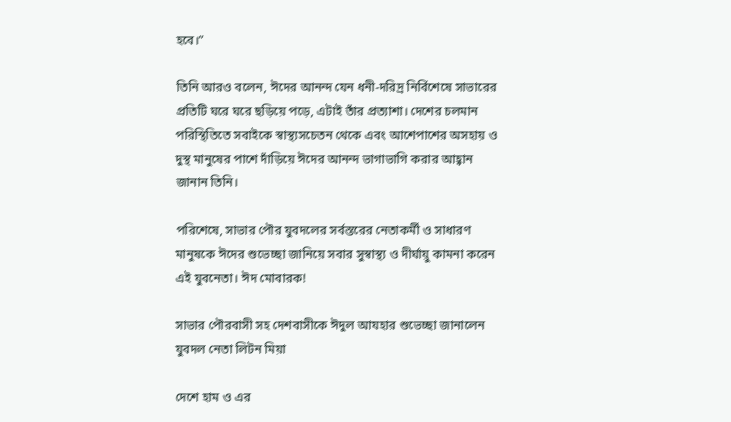হবে।”

তিনি আরও বলেন, ঈদের আনন্দ যেন ধনী-দরিদ্র নির্বিশেষে সাভারের প্রতিটি ঘরে ঘরে ছড়িয়ে পড়ে, এটাই তাঁর প্রত্যাশা। দেশের চলমান পরিস্থিতিতে সবাইকে স্বাস্থ্যসচেতন থেকে এবং আশেপাশের অসহায় ও দুস্থ মানুষের পাশে দাঁড়িয়ে ঈদের আনন্দ ভাগাভাগি করার আহ্বান জানান তিনি।

পরিশেষে, সাভার পৌর যুবদলের সর্বস্তরের নেতাকর্মী ও সাধারণ মানুষকে ঈদের শুভেচ্ছা জানিয়ে সবার সুস্বাস্থ্য ও দীর্ঘায়ু কামনা করেন এই যুবনেতা। ঈদ মোবারক!

সাভার পৌরবাসী সহ দেশবাসীকে ঈদুল আযহার শুভেচ্ছা জানালেন যুবদল নেতা লিটন মিয়া

দেশে হাম ও এর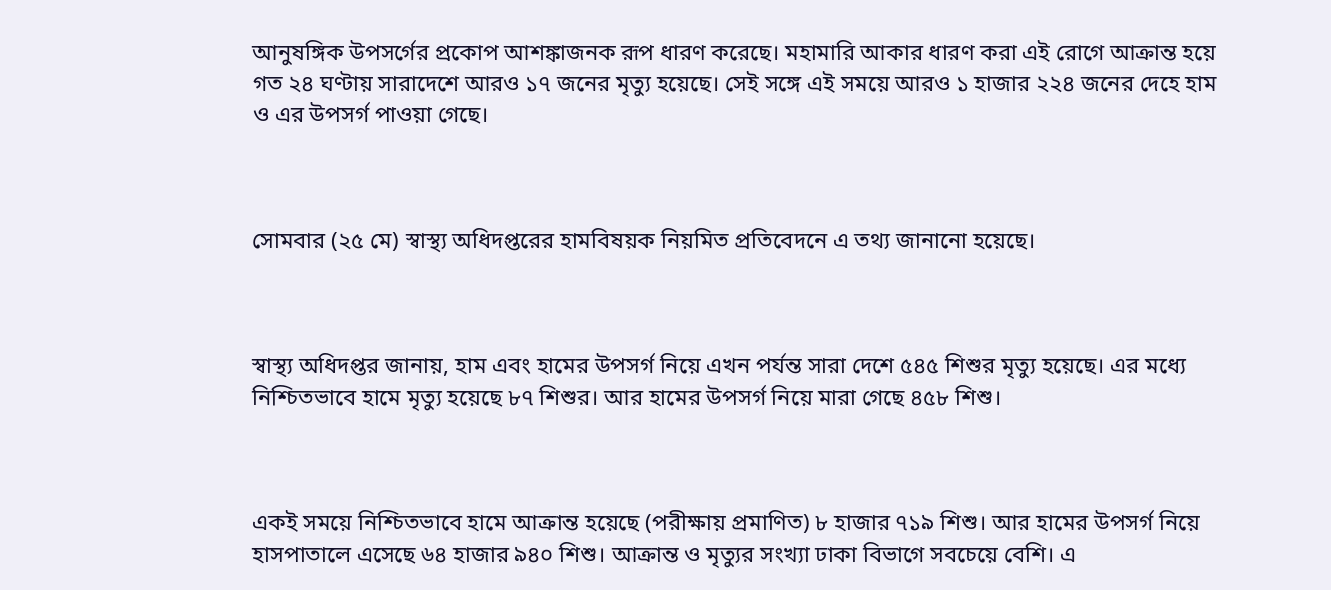আনুষঙ্গিক উপসর্গের প্রকোপ আশঙ্কাজনক রূপ ধারণ করেছে। মহামারি আকার ধারণ করা এই রোগে আক্রান্ত হয়ে গত ২৪ ঘণ্টায় সারাদেশে আরও ১৭ জনের মৃত্যু হয়েছে। সেই সঙ্গে এই সময়ে আরও ১ হাজার ২২৪ জনের দেহে হাম ও এর উপসর্গ পাওয়া গেছে।



সোমবার (২৫ মে) স্বাস্থ্য অধিদপ্তরের হামবিষয়ক নিয়মিত প্রতিবেদনে এ তথ্য জানানো হয়েছে।



স্বাস্থ্য অধিদপ্তর জানায়, হাম এবং হামের উপসর্গ নিয়ে এখন পর্যন্ত সারা দেশে ৫৪৫ শিশুর মৃত্যু হয়েছে। এর মধ্যে নিশ্চিতভাবে হামে মৃত্যু হয়েছে ৮৭ শিশুর। আর হামের উপসর্গ নিয়ে মারা গেছে ৪৫৮ শিশু।



একই সময়ে নিশ্চিতভাবে হামে আক্রান্ত হয়েছে (পরীক্ষায় প্রমাণিত) ৮ হাজার ৭১৯ শিশু। আর হামের উপসর্গ নিয়ে হাসপাতালে এসেছে ৬৪ হাজার ৯৪০ শিশু। আক্রান্ত ও মৃত্যুর সংখ্যা ঢাকা বিভাগে সবচেয়ে বেশি। এ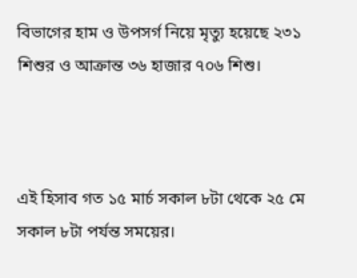বিভাগের হাম ও উপসর্গ নিয়ে মৃত্যু হয়েছে ২৩১ শিশুর ও আক্রান্ত ৩৬ হাজার ৭০৬ শিশু।



এই হিসাব গত ১৫ মার্চ সকাল ৮টা থেকে ২৫ মে সকাল ৮টা পর্যন্ত সময়ের।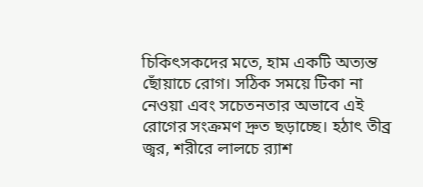চিকিৎসকদের মতে, হাম একটি অত্যন্ত ছোঁয়াচে রোগ। সঠিক সময়ে টিকা না নেওয়া এবং সচেতনতার অভাবে এই রোগের সংক্রমণ দ্রুত ছড়াচ্ছে। হঠাৎ তীব্র জ্বর, শরীরে লালচে র‍্যাশ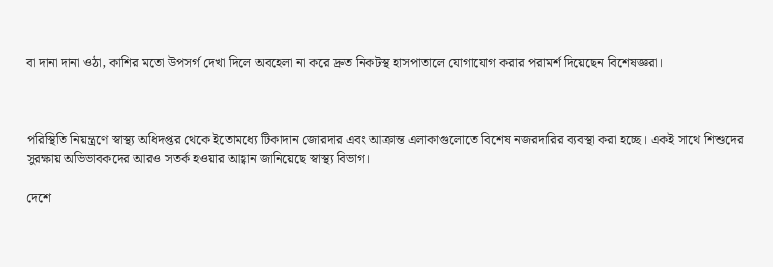বা দানা দানা ওঠা, কাশির মতো উপসর্গ দেখা দিলে অবহেলা না করে দ্রুত নিকটস্থ হাসপাতালে যোগাযোগ করার পরামর্শ দিয়েছেন বিশেষজ্ঞরা।



পরিস্থিতি নিয়ন্ত্রণে স্বাস্থ্য অধিদপ্তর থেকে ইতোমধ্যে টিকাদান জোরদার এবং আক্রান্ত এলাকাগুলোতে বিশেষ নজরদারির ব্যবস্থা করা হচ্ছে। একই সাথে শিশুদের সুরক্ষায় অভিভাবকদের আরও সতর্ক হওয়ার আহ্বান জানিয়েছে স্বাস্থ্য বিভাগ।

দেশে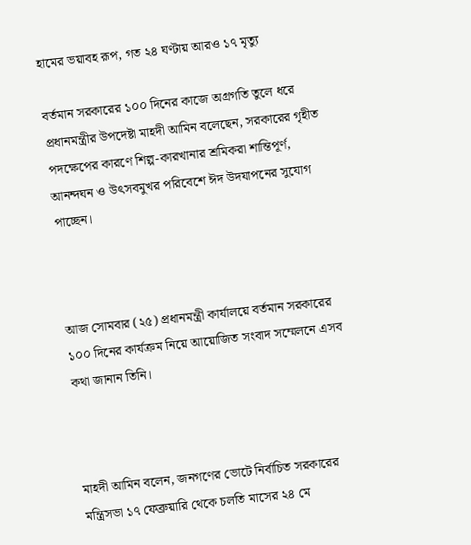হামের ভয়াবহ রূপ, গত ২৪ ঘণ্টায় আরও ১৭ মৃত্যু

বর্তমান সরকারের ১০০ দিনের কাজে অগ্রগতি তুলে ধরে প্রধানমন্ত্রীর উপদেষ্টা মাহদী আমিন বলেছেন, সরকারের গৃহীত পদক্ষেপের কারণে শিল্প-কারখানার শ্রমিকরা শান্তিপূর্ণ, আনন্দঘন ও উৎসবমুখর পরিবেশে ঈদ উদযাপনের সুযোগ পাচ্ছেন।



আজ সোমবার (২৫) প্রধানমন্ত্রী কার্যালয়ে বর্তমান সরকারের ১০০ দিনের কার্যক্রম নিয়ে আয়োজিত সংবাদ সম্মেলনে এসব কথা জানান তিনি।



মাহদী আমিন বলেন, জনগণের ভোটে নির্বাচিত সরকারের মন্ত্রিসভা ১৭ ফেব্রুয়ারি থেকে চলতি মাসের ২৪ মে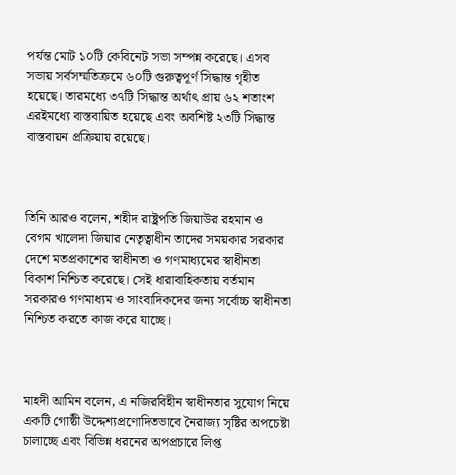পর্যন্ত মোট ১০টি কেবিনেট সভা সম্পন্ন করেছে। এসব সভায় সর্বসম্মতিক্রমে ৬০টি গুরুত্বপূর্ণ সিদ্ধান্ত গৃহীত হয়েছে। তারমধ্যে ৩৭টি সিদ্ধান্ত অর্থাৎ প্রায় ৬২ শতাংশ এরইমধ্যে বাস্তবায়িত হয়েছে এবং অবশিষ্ট ২৩টি সিদ্ধান্ত বাস্তবায়ন প্রক্রিয়ায় রয়েছে।



তিনি আরও বলেন, শহীদ রাষ্ট্রপতি জিয়াউর রহমান ও বেগম খালেদা জিয়ার নেতৃত্বাধীন তাদের সময়কার সরকার দেশে মতপ্রকাশের স্বাধীনতা ও গণমাধ্যমের স্বাধীনতা বিকাশ নিশ্চিত করেছে। সেই ধারাবাহিকতায় বর্তমান সরকারও গণমাধ্যম ও সাংবাদিকদের জন্য সর্বোচ্চ স্বাধীনতা নিশ্চিত করতে কাজ করে যাচ্ছে।



মাহদী আমিন বলেন, এ নজিরবিহীন স্বাধীনতার সুযোগ নিয়ে একটি গোষ্ঠী উদ্দেশ্যপ্রণোদিতভাবে নৈরাজ্য সৃষ্টির অপচেষ্টা চালাচ্ছে এবং বিভিন্ন ধরনের অপপ্রচারে লিপ্ত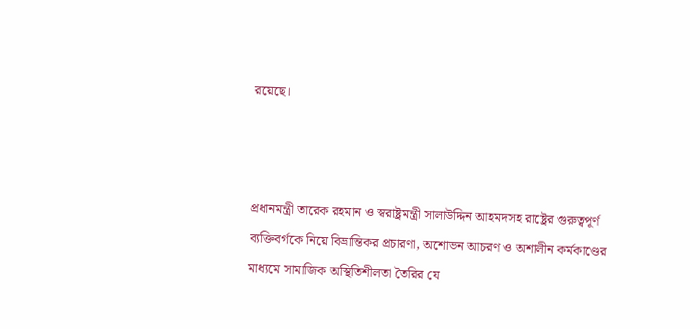রয়েছে।



প্রধানমন্ত্রী তারেক রহমান ও স্বরাষ্ট্রমন্ত্রী সালাউদ্দিন আহমদসহ রাষ্ট্রের গুরুত্বপূর্ণ ব্যক্তিবর্গকে নিয়ে বিভ্রান্তিকর প্রচারণা, অশোভন আচরণ ও অশালীন কর্মকাণ্ডের মাধ্যমে সামাজিক অস্থিতিশীলতা তৈরির যে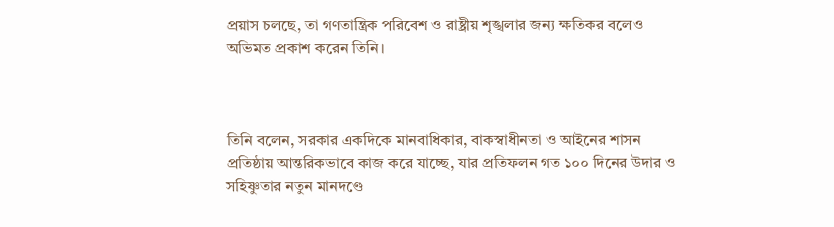প্রয়াস চলছে, তা গণতান্ত্রিক পরিবেশ ও রাষ্ট্রীয় শৃঙ্খলার জন্য ক্ষতিকর বলেও অভিমত প্রকাশ করেন তিনি।



তিনি বলেন, সরকার একদিকে মানবাধিকার, বাকস্বাধীনতা ও আইনের শাসন প্রতিষ্ঠায় আন্তরিকভাবে কাজ করে যাচ্ছে, যার প্রতিফলন গত ১০০ দিনের উদার ও সহিষ্ণুতার নতুন মানদণ্ডে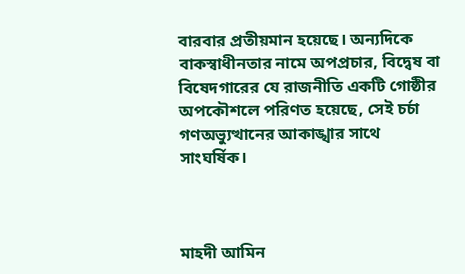বারবার প্রতীয়মান হয়েছে। অন্যদিকে বাকস্বাধীনতার নামে অপপ্রচার, বিদ্বেষ বা বিষেদগারের যে রাজনীতি একটি গোষ্ঠীর অপকৌশলে পরিণত হয়েছে, সেই চর্চা গণঅভ্যুত্থানের আকাঙ্খার সাথে সাংঘর্ষিক।



মাহদী আমিন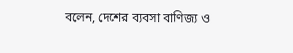বলেন, দেশের ব্যবসা বাণিজ্য ও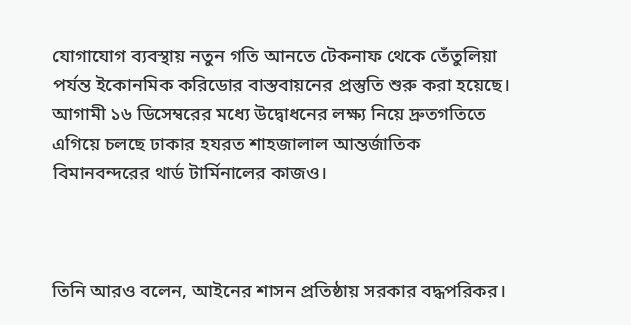যোগাযোগ ব্যবস্থায় নতুন গতি আনতে টেকনাফ থেকে তেঁতুলিয়া পর্যন্ত ইকোনমিক করিডোর বাস্তবায়নের প্রস্তুতি শুরু করা হয়েছে। আগামী ১৬ ডিসেম্বরের মধ্যে উদ্বোধনের লক্ষ্য নিয়ে দ্রুতগতিতে এগিয়ে চলছে ঢাকার হযরত শাহজালাল আন্তর্জাতিক বিমানবন্দরের থার্ড টার্মিনালের কাজও।



তিনি আরও বলেন, আইনের শাসন প্রতিষ্ঠায় সরকার বদ্ধপরিকর।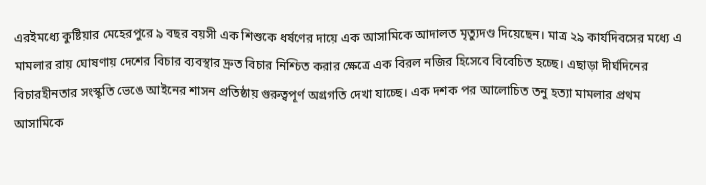এরইমধ্যে কুষ্টিয়ার মেহেরপুরে ৯ বছর বয়সী এক শিশুকে ধর্ষণের দায়ে এক আসামিকে আদালত মৃত্যুদণ্ড দিয়েছেন। মাত্র ২৯ কার্যদিবসের মধ্যে এ মামলার রায় ঘোষণায় দেশের বিচার ব্যবস্থার দ্রুত বিচার নিশ্চিত করার ক্ষেত্রে এক বিরল নজির হিসেবে বিবেচিত হচ্ছে। এছাড়া দীর্ঘদিনের বিচারহীনতার সংস্কৃতি ভেঙে আইনের শাসন প্রতিষ্ঠায় গুরুত্বপূর্ণ অগ্রগতি দেখা যাচ্ছে। এক দশক পর আলোচিত তনু হত্যা মামলার প্রথম আসামিকে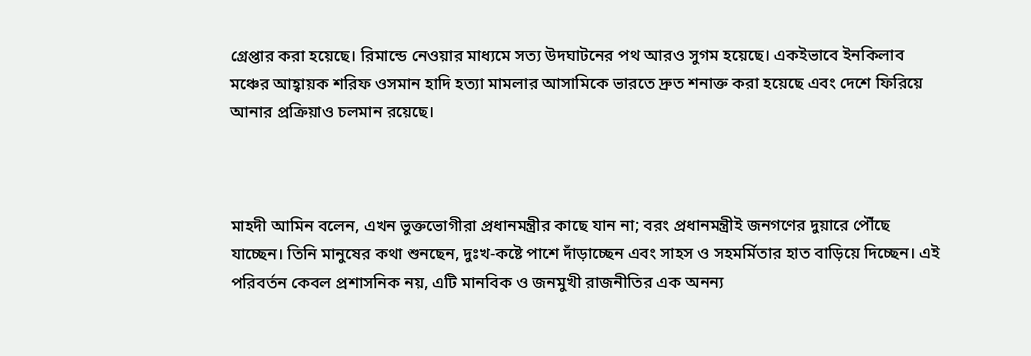গ্রেপ্তার করা হয়েছে। রিমান্ডে নেওয়ার মাধ্যমে সত্য উদঘাটনের পথ আরও সুগম হয়েছে। একইভাবে ইনকিলাব মঞ্চের আহ্বায়ক শরিফ ওসমান হাদি হত্যা মামলার আসামিকে ভারতে দ্রুত শনাক্ত করা হয়েছে এবং দেশে ফিরিয়ে আনার প্রক্রিয়াও চলমান রয়েছে।



মাহদী আমিন বলেন, এখন ভুক্তভোগীরা প্রধানমন্ত্রীর কাছে যান না; বরং প্রধানমন্ত্রীই জনগণের দুয়ারে পৌঁছে যাচ্ছেন। তিনি মানুষের কথা শুনছেন, দুঃখ-কষ্টে পাশে দাঁড়াচ্ছেন এবং সাহস ও সহমর্মিতার হাত বাড়িয়ে দিচ্ছেন। এই পরিবর্তন কেবল প্রশাসনিক নয়, এটি মানবিক ও জনমুখী রাজনীতির এক অনন্য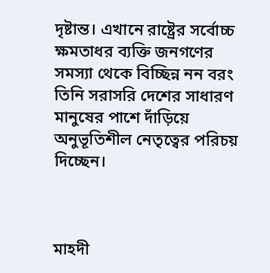দৃষ্টান্ত। এখানে রাষ্ট্রের সর্বোচ্চ ক্ষমতাধর ব্যক্তি জনগণের সমস্যা থেকে বিচ্ছিন্ন নন বরং তিনি সরাসরি দেশের সাধারণ মানুষের পাশে দাঁড়িয়ে অনুভূতিশীল নেতৃত্বের পরিচয় দিচ্ছেন।



মাহদী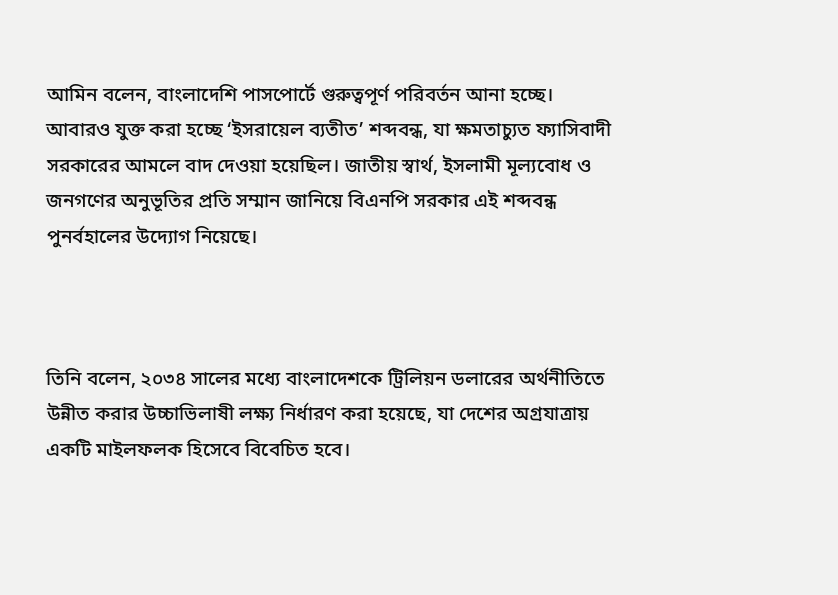আমিন বলেন, বাংলাদেশি পাসপোর্টে গুরুত্বপূর্ণ পরিবর্তন আনা হচ্ছে। আবারও যুক্ত করা হচ্ছে ‘ইসরায়েল ব্যতীত’ শব্দবন্ধ, যা ক্ষমতাচ্যুত ফ্যাসিবাদী সরকারের আমলে বাদ দেওয়া হয়েছিল। জাতীয় স্বার্থ, ইসলামী মূল্যবোধ ও জনগণের অনুভূতির প্রতি সম্মান জানিয়ে বিএনপি সরকার এই শব্দবন্ধ পুনর্বহালের উদ্যোগ নিয়েছে।



তিনি বলেন, ২০৩৪ সালের মধ্যে বাংলাদেশকে ট্রিলিয়ন ডলারের অর্থনীতিতে উন্নীত করার উচ্চাভিলাষী লক্ষ্য নির্ধারণ করা হয়েছে, যা দেশের অগ্রযাত্রায় একটি মাইলফলক হিসেবে বিবেচিত হবে।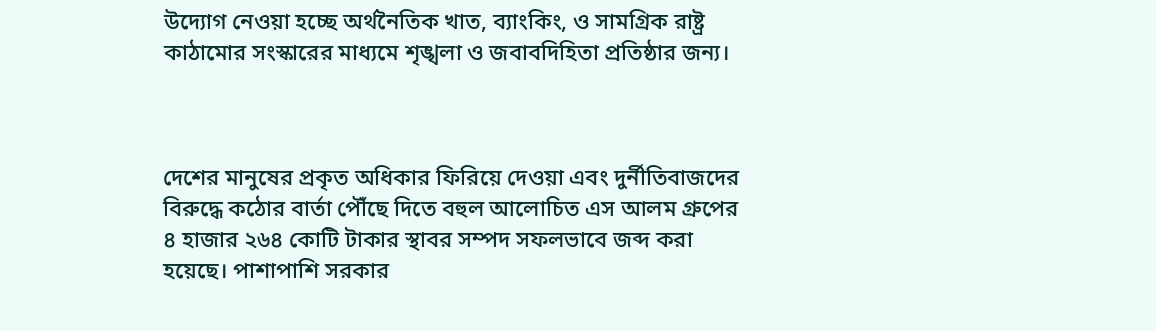উদ্যোগ নেওয়া হচ্ছে অর্থনৈতিক খাত, ব্যাংকিং, ও সামগ্রিক রাষ্ট্র কাঠামোর সংস্কারের মাধ্যমে শৃঙ্খলা ও জবাবদিহিতা প্রতিষ্ঠার জন্য।



দেশের মানুষের প্রকৃত অধিকার ফিরিয়ে দেওয়া এবং দুর্নীতিবাজদের বিরুদ্ধে কঠোর বার্তা পৌঁছে দিতে বহুল আলোচিত এস আলম গ্রুপের ৪ হাজার ২৬৪ কোটি টাকার স্থাবর সম্পদ সফলভাবে জব্দ করা হয়েছে। পাশাপাশি সরকার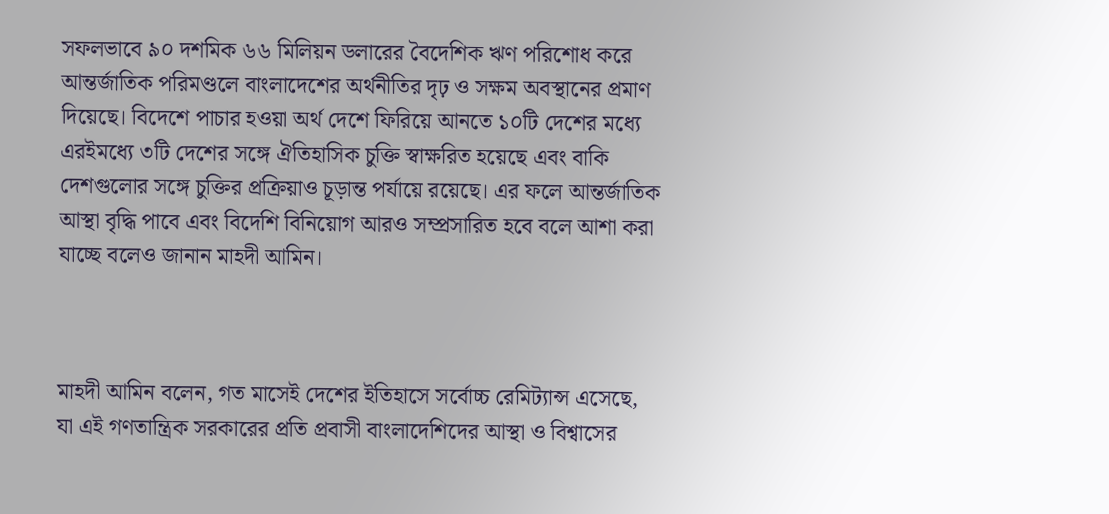সফলভাবে ৯০ দশমিক ৬৬ মিলিয়ন ডলারের বৈদেশিক ঋণ পরিশোধ করে আন্তর্জাতিক পরিমণ্ডলে বাংলাদেশের অর্থনীতির দৃঢ় ও সক্ষম অবস্থানের প্রমাণ দিয়েছে। বিদেশে পাচার হওয়া অর্থ দেশে ফিরিয়ে আনতে ১০টি দেশের মধ্যে এরইমধ্যে ৩টি দেশের সঙ্গে ঐতিহাসিক চুক্তি স্বাক্ষরিত হয়েছে এবং বাকি দেশগুলোর সঙ্গে চুক্তির প্রক্রিয়াও চূড়ান্ত পর্যায়ে রয়েছে। এর ফলে আন্তর্জাতিক আস্থা বৃদ্ধি পাবে এবং বিদেশি বিনিয়োগ আরও সম্প্রসারিত হবে বলে আশা করা যাচ্ছে বলেও জানান মাহদী আমিন।



মাহদী আমিন বলেন, গত মাসেই দেশের ইতিহাসে সর্বোচ্চ রেমিট্যান্স এসেছে, যা এই গণতান্ত্রিক সরকারের প্রতি প্রবাসী বাংলাদেশিদের আস্থা ও বিশ্বাসের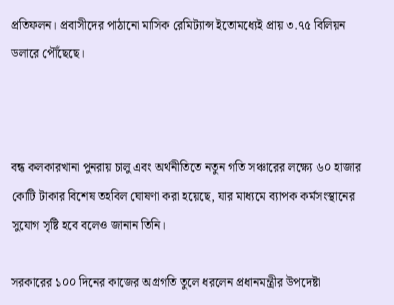প্রতিফলন। প্রবাসীদের পাঠানো মাসিক রেমিট্যান্স ইতোমধ্যেই প্রায় ৩.৭৫ বিলিয়ন ডলারে পৌঁছেছে।



বন্ধ কলকারখানা পুনরায় চালু এবং অর্থনীতিতে নতুন গতি সঞ্চারের লক্ষ্যে ৬০ হাজার কোটি টাকার বিশেষ তহবিল ঘোষণা করা হয়েছে, যার মাধ্যমে ব্যাপক কর্মসংস্থানের সুযোগ সৃষ্টি হবে বলেও জানান তিনি।

সরকারের ১০০ দিনের কাজের অগ্রগতি তুলে ধরলেন প্রধানমন্ত্রীর উপদেষ্টা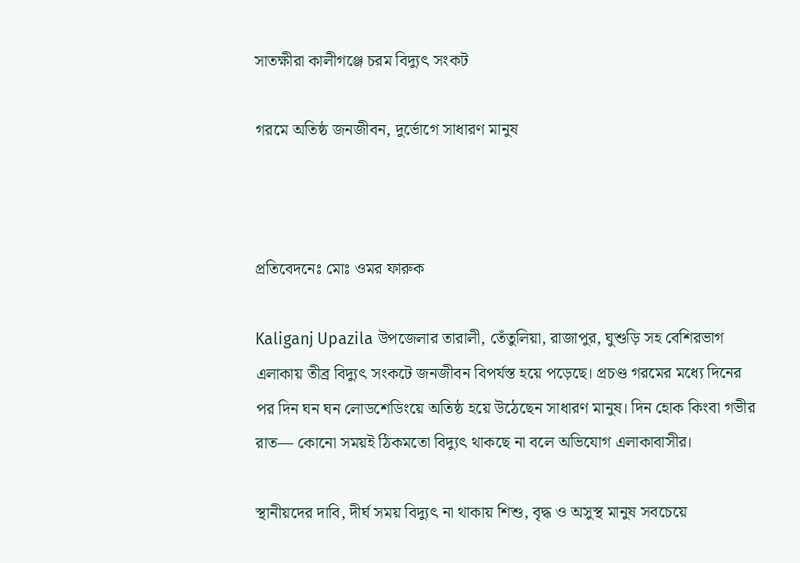সাতক্ষীরা কালীগঞ্জে চরম বিদ্যুৎ সংকট

গরমে অতিষ্ঠ জনজীবন, দুর্ভোগে সাধারণ মানুষ



প্রতিবেদনেঃ মোঃ ওমর ফারুক

Kaliganj Upazila উপজেলার তারালী, তেঁতুলিয়া, রাজাপুর, ঘুশুড়ি সহ বেশিরভাগ এলাকায় তীব্র বিদ্যুৎ সংকটে জনজীবন বিপর্যস্ত হয়ে পড়েছে। প্রচণ্ড গরমের মধ্যে দিনের পর দিন ঘন ঘন লোডশেডিংয়ে অতিষ্ঠ হয়ে উঠেছেন সাধারণ মানুষ। দিন হোক কিংবা গভীর রাত— কোনো সময়ই ঠিকমতো বিদ্যুৎ থাকছে না বলে অভিযোগ এলাকাবাসীর।

স্থানীয়দের দাবি, দীর্ঘ সময় বিদ্যুৎ না থাকায় শিশু, বৃদ্ধ ও অসুস্থ মানুষ সবচেয়ে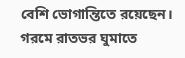বেশি ভোগান্তিতে রয়েছেন। গরমে রাতভর ঘুমাতে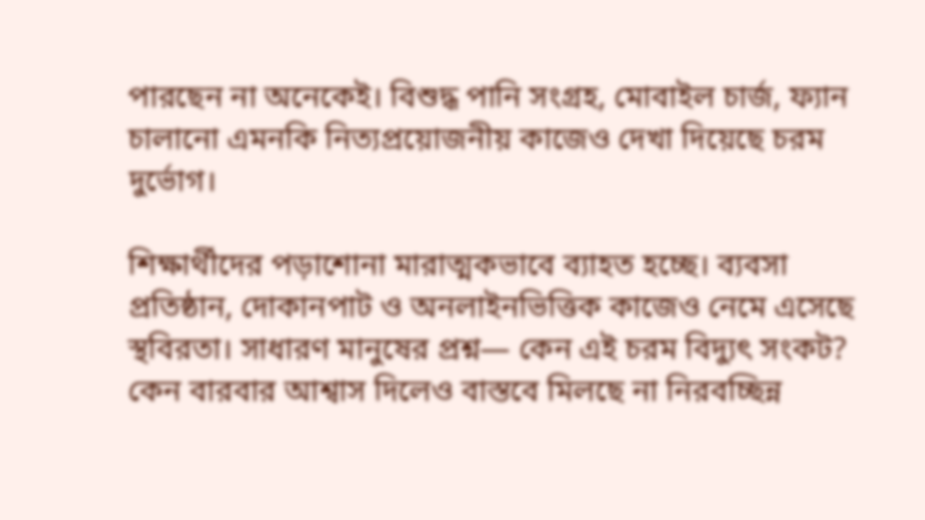পারছেন না অনেকেই। বিশুদ্ধ পানি সংগ্রহ, মোবাইল চার্জ, ফ্যান চালানো এমনকি নিত্যপ্রয়োজনীয় কাজেও দেখা দিয়েছে চরম দুর্ভোগ।

শিক্ষার্থীদের পড়াশোনা মারাত্মকভাবে ব্যাহত হচ্ছে। ব্যবসা প্রতিষ্ঠান, দোকানপাট ও অনলাইনভিত্তিক কাজেও নেমে এসেছে স্থবিরতা। সাধারণ মানুষের প্রশ্ন— কেন এই চরম বিদ্যুৎ সংকট? কেন বারবার আশ্বাস দিলেও বাস্তবে মিলছে না নিরবচ্ছিন্ন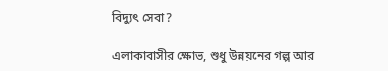বিদ্যুৎ সেবা?

এলাকাবাসীর ক্ষোভ, শুধু উন্নয়নের গল্প আর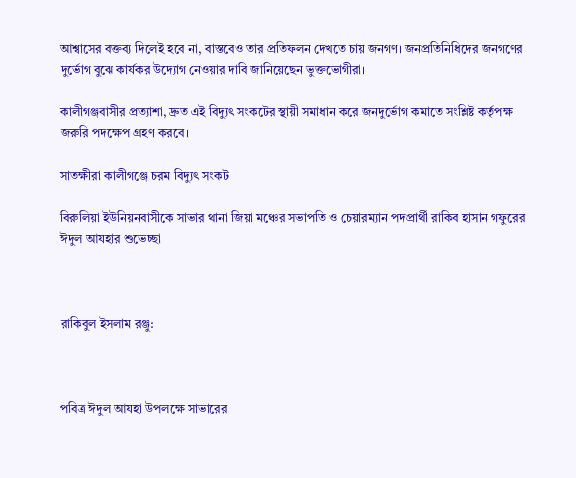আশ্বাসের বক্তব্য দিলেই হবে না, বাস্তবেও তার প্রতিফলন দেখতে চায় জনগণ। জনপ্রতিনিধিদের জনগণের দুর্ভোগ বুঝে কার্যকর উদ্যোগ নেওয়ার দাবি জানিয়েছেন ভুক্তভোগীরা।

কালীগঞ্জবাসীর প্রত্যাশা, দ্রুত এই বিদ্যুৎ সংকটের স্থায়ী সমাধান করে জনদুর্ভোগ কমাতে সংশ্লিষ্ট কর্তৃপক্ষ জরুরি পদক্ষেপ গ্রহণ করবে।

সাতক্ষীরা কালীগঞ্জে চরম বিদ্যুৎ সংকট

বিরুলিয়া ইউনিয়নবাসীকে সাভার থানা জিয়া মঞ্চের সভাপতি ও চেয়ারম্যান পদপ্রার্থী রাকিব হাসান গফুরের ঈদুল আযহার শুভেচ্ছা



রাকিবুল ইসলাম রঞ্জু:



পবিত্র ঈদুল আযহা উপলক্ষে সাভারের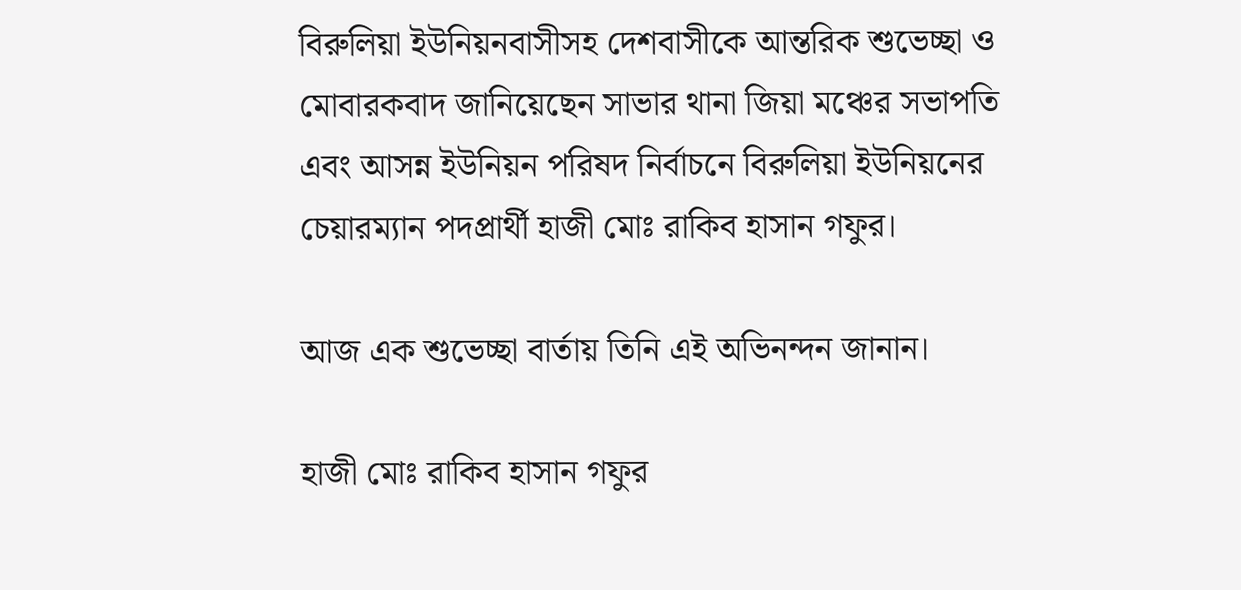বিরুলিয়া ইউনিয়নবাসীসহ দেশবাসীকে আন্তরিক শুভেচ্ছা ও মোবারকবাদ জানিয়েছেন সাভার থানা জিয়া মঞ্চের সভাপতি এবং আসন্ন ইউনিয়ন পরিষদ নির্বাচনে বিরুলিয়া ইউনিয়নের চেয়ারম্যান পদপ্রার্থী হাজী মোঃ রাকিব হাসান গফুর।

আজ এক শুভেচ্ছা বার্তায় তিনি এই অভিনন্দন জানান।

হাজী মোঃ রাকিব হাসান গফুর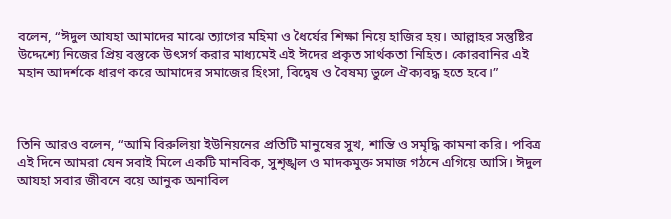বলেন, “ঈদুল আযহা আমাদের মাঝে ত্যাগের মহিমা ও ধৈর্যের শিক্ষা নিয়ে হাজির হয়। আল্লাহর সন্তুষ্টির উদ্দেশ্যে নিজের প্রিয় বস্তুকে উৎসর্গ করার মাধ্যমেই এই ঈদের প্রকৃত সার্থকতা নিহিত। কোরবানির এই মহান আদর্শকে ধারণ করে আমাদের সমাজের হিংসা, বিদ্বেষ ও বৈষম্য ভুলে ঐক্যবদ্ধ হতে হবে।”



তিনি আরও বলেন, “আমি বিরুলিয়া ইউনিয়নের প্রতিটি মানুষের সুখ, শান্তি ও সমৃদ্ধি কামনা করি। পবিত্র এই দিনে আমরা যেন সবাই মিলে একটি মানবিক, সুশৃঙ্খল ও মাদকমুক্ত সমাজ গঠনে এগিয়ে আসি। ঈদুল আযহা সবার জীবনে বয়ে আনুক অনাবিল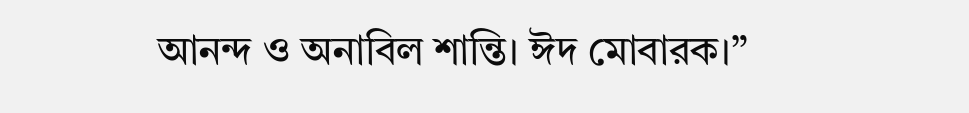আনন্দ ও অনাবিল শান্তি। ঈদ মোবারক।”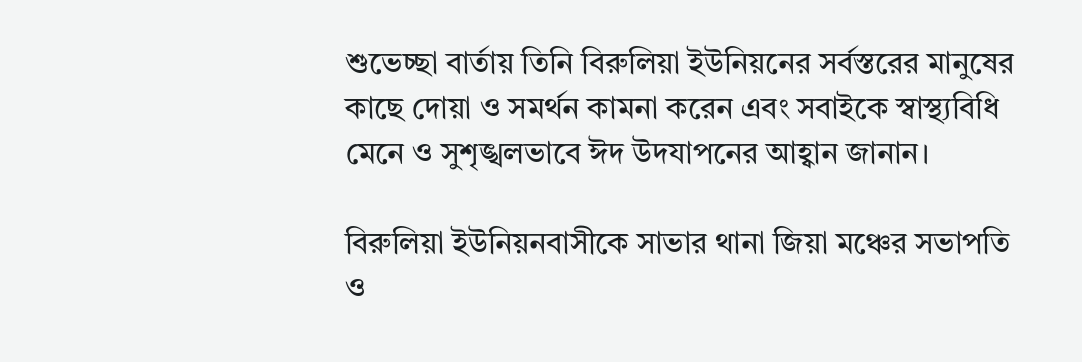শুভেচ্ছা বার্তায় তিনি বিরুলিয়া ইউনিয়নের সর্বস্তরের মানুষের কাছে দোয়া ও সমর্থন কামনা করেন এবং সবাইকে স্বাস্থ্যবিধি মেনে ও সুশৃঙ্খলভাবে ঈদ উদযাপনের আহ্বান জানান।

বিরুলিয়া ইউনিয়নবাসীকে সাভার থানা জিয়া মঞ্চের সভাপতি ও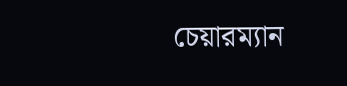চেয়ারম্যান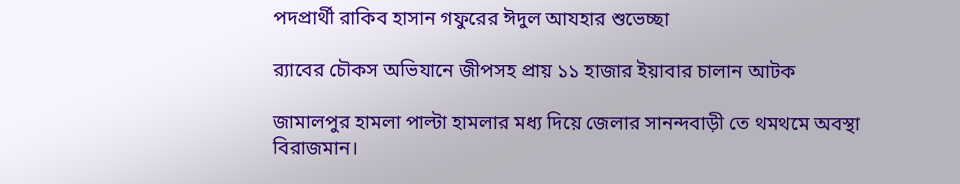পদপ্রার্থী রাকিব হাসান গফুরের ঈদুল আযহার শুভেচ্ছা

র‌্যাবের চৌকস অভিযানে জীপসহ প্রায় ১১ হাজার ইয়াবার চালান আটক

জামালপুর হামলা পাল্টা হামলার মধ্য দিয়ে জেলার সানন্দবাড়ী তে থমথমে অবস্থা বিরাজমান।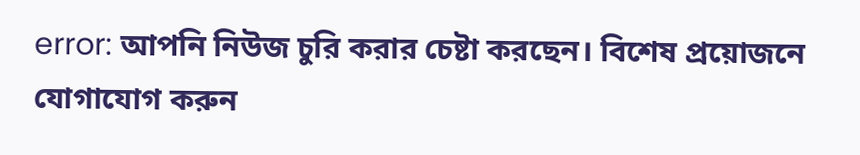error: আপনি নিউজ চুরি করার চেষ্টা করছেন। বিশেষ প্রয়োজনে যোগাযোগ করুন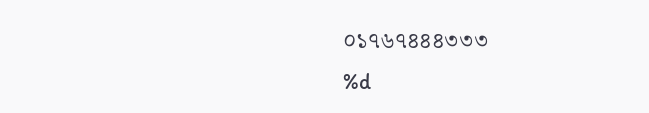০১৭৬৭৪৪৪৩৩৩
%d